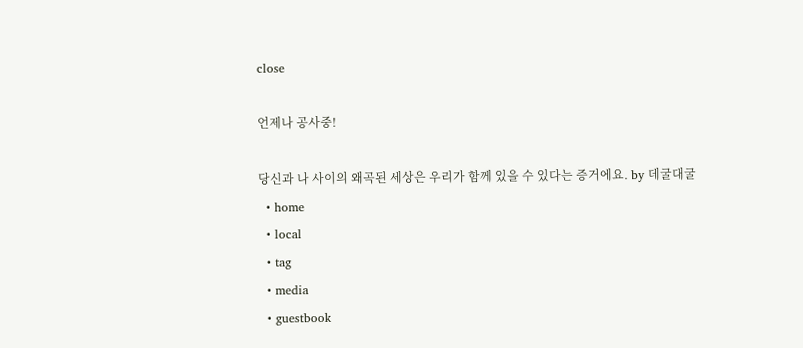close

언제나 공사중!

당신과 나 사이의 왜곡된 세상은 우리가 함께 있을 수 있다는 증거에요. by 데굴대굴
  • home
  • local
  • tag
  • media
  • guestbook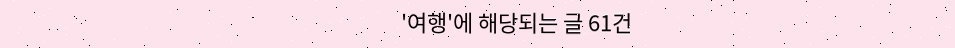'여행'에 해당되는 글 61건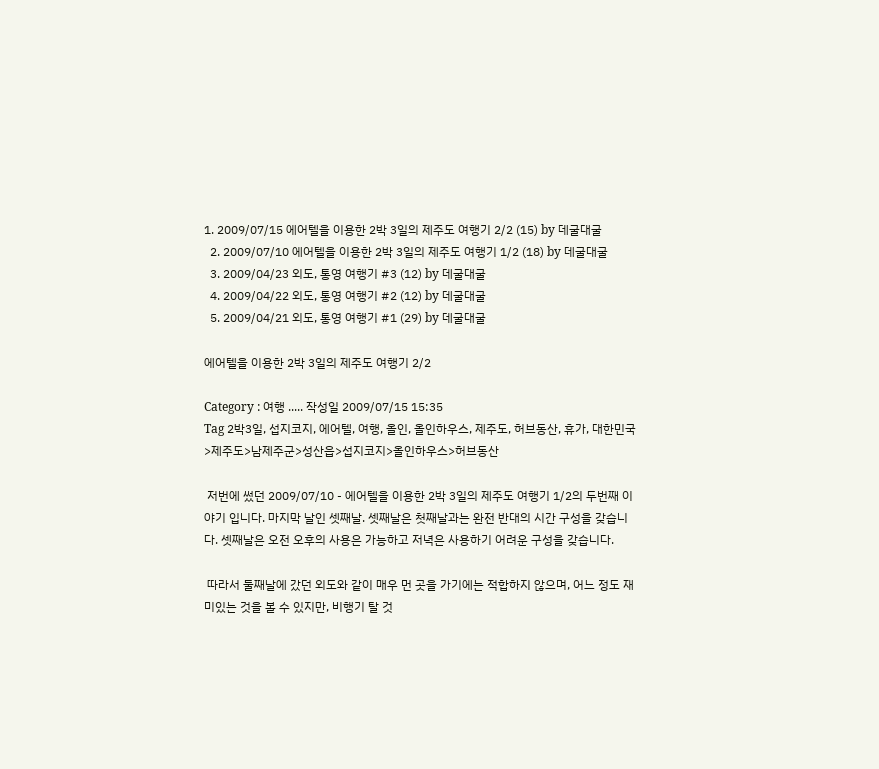1. 2009/07/15 에어텔을 이용한 2박 3일의 제주도 여행기 2/2 (15) by 데굴대굴
  2. 2009/07/10 에어텔을 이용한 2박 3일의 제주도 여행기 1/2 (18) by 데굴대굴
  3. 2009/04/23 외도, 통영 여행기 #3 (12) by 데굴대굴
  4. 2009/04/22 외도, 통영 여행기 #2 (12) by 데굴대굴
  5. 2009/04/21 외도, 통영 여행기 #1 (29) by 데굴대굴

에어텔을 이용한 2박 3일의 제주도 여행기 2/2

Category : 여행 ..... 작성일 2009/07/15 15:35
Tag 2박3일, 섭지코지, 에어텔, 여행, 올인, 올인하우스, 제주도, 허브동산, 휴가, 대한민국>제주도>남제주군>성산읍>섭지코지>올인하우스>허브동산

 저번에 썼던 2009/07/10 - 에어텔을 이용한 2박 3일의 제주도 여행기 1/2의 두번째 이야기 입니다. 마지막 날인 셋째날. 셋째날은 첫째날과는 완전 반대의 시간 구성을 갖습니다. 셋째날은 오전 오후의 사용은 가능하고 저녁은 사용하기 어려운 구성을 갖습니다.

 따라서 둘째날에 갔던 외도와 같이 매우 먼 곳을 가기에는 적합하지 않으며, 어느 정도 재미있는 것을 볼 수 있지만, 비행기 탈 것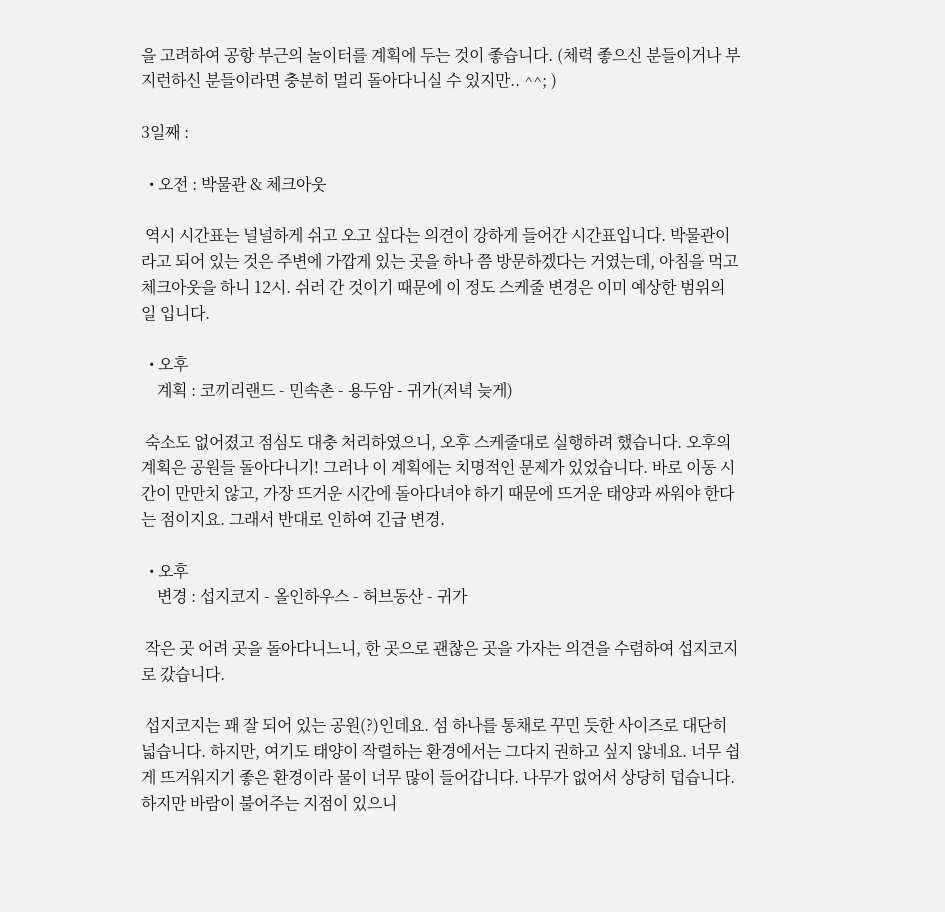을 고려하여 공항 부근의 놀이터를 계획에 두는 것이 좋습니다. (체력 좋으신 분들이거나 부지런하신 분들이라면 충분히 멀리 돌아다니실 수 있지만.. ^^; )

3일째 :

  • 오전 : 박물관 & 체크아웃

 역시 시간표는 널널하게 쉬고 오고 싶다는 의견이 강하게 들어간 시간표입니다. 박물관이라고 되어 있는 것은 주변에 가깝게 있는 곳을 하나 쯤 방문하겠다는 거였는데, 아침을 먹고 체크아웃을 하니 12시. 쉬러 간 것이기 때문에 이 정도 스케줄 변경은 이미 예상한 범위의 일 입니다.

  • 오후
    계획 : 코끼리랜드 - 민속촌 - 용두암 - 귀가(저녁 늦게)

 숙소도 없어졌고 점심도 대충 처리하였으니, 오후 스케줄대로 실행하려 했습니다. 오후의 계획은 공원들 돌아다니기! 그러나 이 계획에는 치명적인 문제가 있었습니다. 바로 이동 시간이 만만치 않고, 가장 뜨거운 시간에 돌아다녀야 하기 때문에 뜨거운 태양과 싸워야 한다는 점이지요. 그래서 반대로 인하여 긴급 변경.

  • 오후
    변경 : 섭지코지 - 올인하우스 - 허브동산 - 귀가

 작은 곳 어려 곳을 돌아다니느니, 한 곳으로 괜찮은 곳을 가자는 의견을 수렴하여 섭지코지로 갔습니다.

 섭지코지는 꽤 잘 되어 있는 공원(?)인데요. 섬 하나를 통채로 꾸민 듯한 사이즈로 대단히 넓습니다. 하지만, 여기도 태양이 작렬하는 환경에서는 그다지 권하고 싶지 않네요. 너무 쉽게 뜨거워지기 좋은 환경이라 물이 너무 많이 들어갑니다. 나무가 없어서 상당히 덥습니다. 하지만 바람이 불어주는 지점이 있으니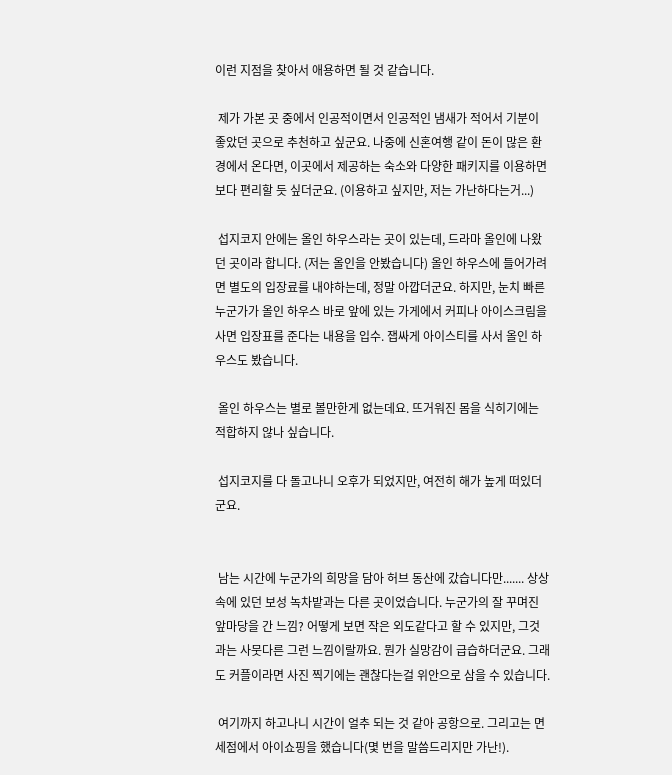이런 지점을 찾아서 애용하면 될 것 같습니다.

 제가 가본 곳 중에서 인공적이면서 인공적인 냄새가 적어서 기분이 좋았던 곳으로 추천하고 싶군요. 나중에 신혼여행 같이 돈이 많은 환경에서 온다면, 이곳에서 제공하는 숙소와 다양한 패키지를 이용하면 보다 편리할 듯 싶더군요. (이용하고 싶지만, 저는 가난하다는거...)

 섭지코지 안에는 올인 하우스라는 곳이 있는데, 드라마 올인에 나왔던 곳이라 합니다. (저는 올인을 안봤습니다) 올인 하우스에 들어가려면 별도의 입장료를 내야하는데, 정말 아깝더군요. 하지만, 눈치 빠른 누군가가 올인 하우스 바로 앞에 있는 가게에서 커피나 아이스크림을 사면 입장표를 준다는 내용을 입수. 잽싸게 아이스티를 사서 올인 하우스도 봤습니다.

 올인 하우스는 별로 볼만한게 없는데요. 뜨거워진 몸을 식히기에는 적합하지 않나 싶습니다.

 섭지코지를 다 돌고나니 오후가 되었지만, 여전히 해가 높게 떠있더군요.


 남는 시간에 누군가의 희망을 담아 허브 동산에 갔습니다만....... 상상 속에 있던 보성 녹차밭과는 다른 곳이었습니다. 누군가의 잘 꾸며진 앞마당을 간 느낌? 어떻게 보면 작은 외도같다고 할 수 있지만, 그것과는 사뭇다른 그런 느낌이랄까요. 뭔가 실망감이 급습하더군요. 그래도 커플이라면 사진 찍기에는 괜찮다는걸 위안으로 삼을 수 있습니다.

 여기까지 하고나니 시간이 얼추 되는 것 같아 공항으로. 그리고는 면세점에서 아이쇼핑을 했습니다(몇 번을 말씀드리지만 가난!).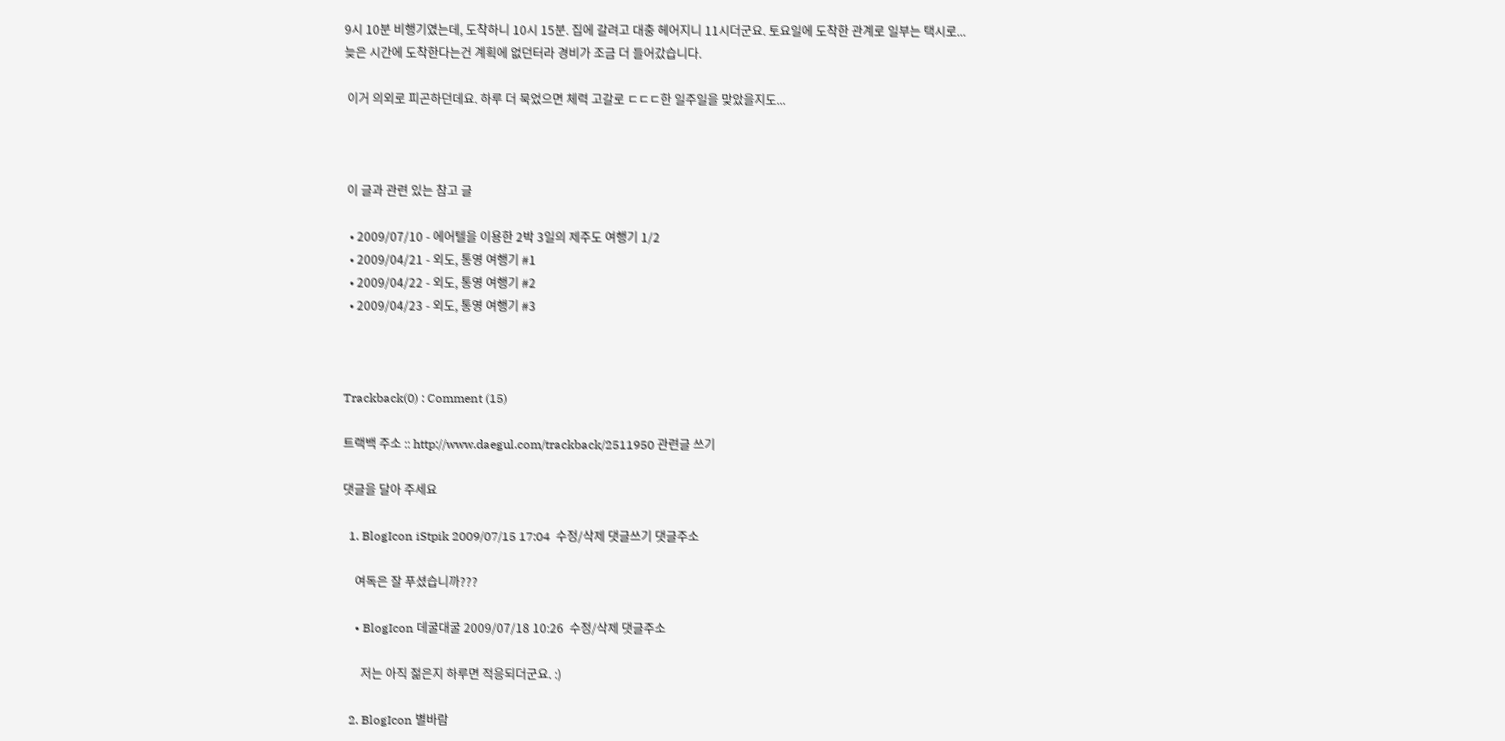9시 10분 비행기였는데, 도착하니 10시 15분. 집에 갈려고 대충 헤어지니 11시더군요. 토요일에 도착한 관계로 일부는 택시로... 늦은 시간에 도착한다는건 계획에 없던터라 경비가 조금 더 들어갔습니다.

 이거 의외로 피곤하던데요. 하루 더 묵었으면 체력 고갈로 ㄷㄷㄷ한 일주일을 맞았을지도...



 이 글과 관련 있는 참고 글

  • 2009/07/10 - 에어텔을 이용한 2박 3일의 제주도 여행기 1/2
  • 2009/04/21 - 외도, 통영 여행기 #1
  • 2009/04/22 - 외도, 통영 여행기 #2
  • 2009/04/23 - 외도, 통영 여행기 #3



Trackback(0) : Comment (15)

트랙백 주소 :: http://www.daegul.com/trackback/2511950 관련글 쓰기

댓글을 달아 주세요

  1. BlogIcon iStpik 2009/07/15 17:04  수정/삭제 댓글쓰기 댓글주소

    여독은 잘 푸셨습니까???

    • BlogIcon 데굴대굴 2009/07/18 10:26  수정/삭제 댓글주소

      저는 아직 젊은지 하루면 적응되더군요. :)

  2. BlogIcon 별바람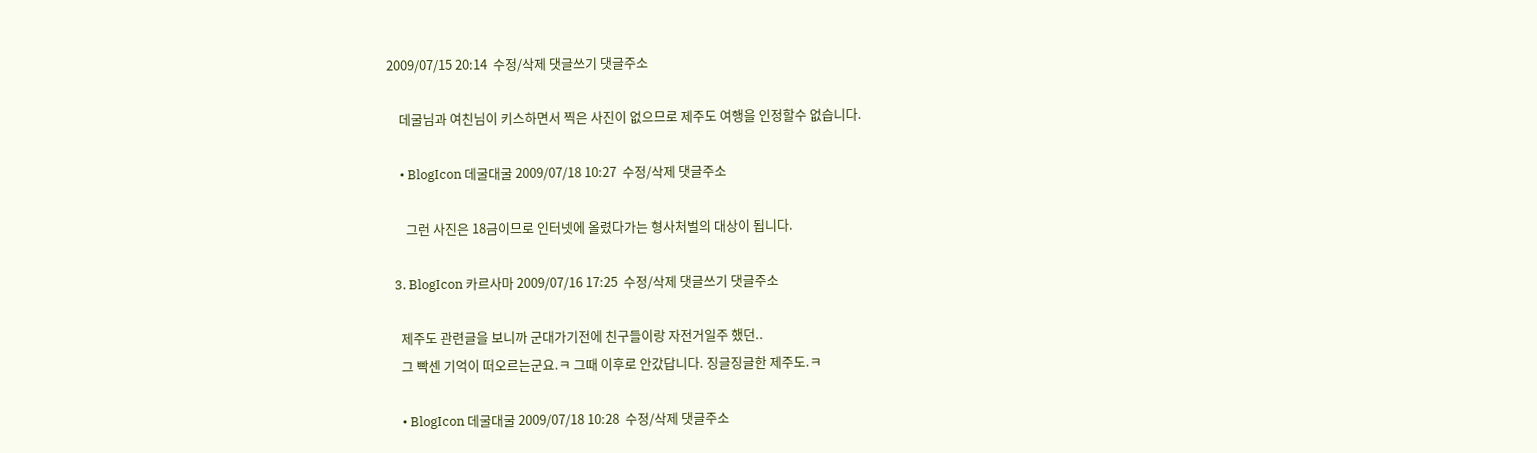2009/07/15 20:14  수정/삭제 댓글쓰기 댓글주소

    데굴님과 여친님이 키스하면서 찍은 사진이 없으므로 제주도 여행을 인정할수 없습니다.

    • BlogIcon 데굴대굴 2009/07/18 10:27  수정/삭제 댓글주소

      그런 사진은 18금이므로 인터넷에 올렸다가는 형사처벌의 대상이 됩니다.

  3. BlogIcon 카르사마 2009/07/16 17:25  수정/삭제 댓글쓰기 댓글주소

    제주도 관련글을 보니까 군대가기전에 친구들이랑 자전거일주 했던..
    그 빡센 기억이 떠오르는군요.ㅋ 그때 이후로 안갔답니다. 징글징글한 제주도.ㅋ

    • BlogIcon 데굴대굴 2009/07/18 10:28  수정/삭제 댓글주소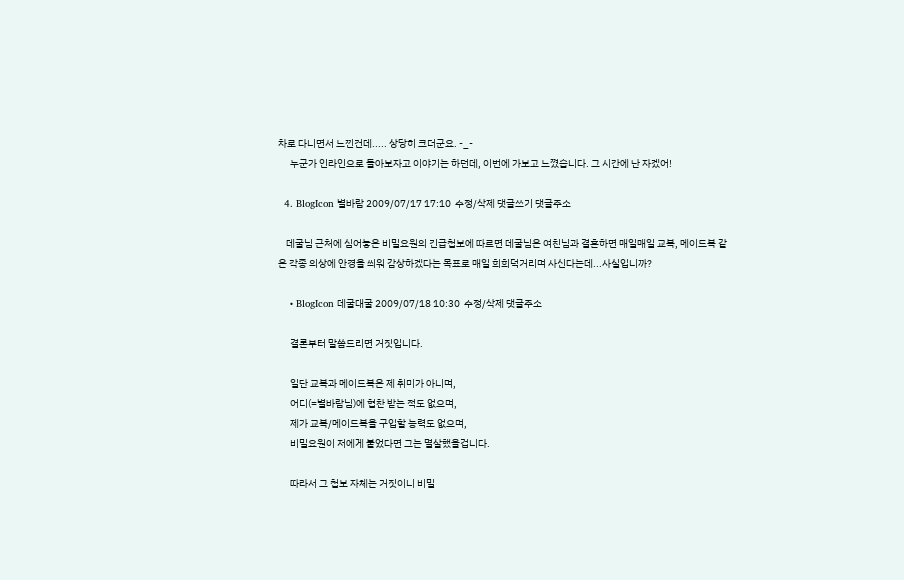차로 다니면서 느낀건데..... 상당히 크더군요. -_-
      누군가 인라인으로 돌아보자고 이야기는 하던데, 이번에 가보고 느꼈습니다. 그 시간에 난 자겠어!

  4. BlogIcon 별바람 2009/07/17 17:10  수정/삭제 댓글쓰기 댓글주소

    데굴님 근처에 심어놓은 비밀요원의 긴급첩보에 따르면 데굴님은 여친님과 결혼하면 매일매일 교복, 메이드복 같은 각종 의상에 안경을 씌워 감상하겠다는 목표로 매일 희희덕거리며 사신다는데...사실입니까?

    • BlogIcon 데굴대굴 2009/07/18 10:30  수정/삭제 댓글주소

      결론부터 말씀드리면 거짓입니다.

      일단 교복과 메이드복은 제 취미가 아니며,
      어디(=별바람님)에 협찬 받는 적도 없으며,
      제가 교복/메이드복을 구입할 능력도 없으며,
      비밀요원이 저에게 붙었다면 그는 멸살했을겁니다.

      따라서 그 첩보 자체는 거짓이니 비밀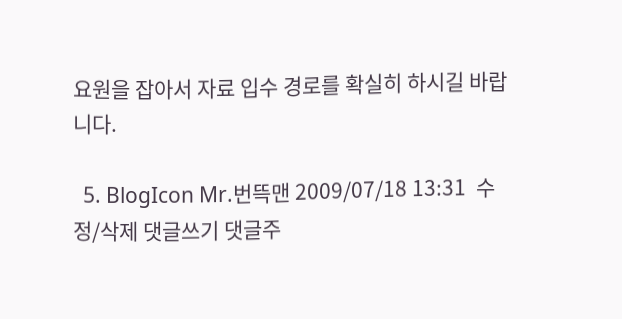요원을 잡아서 자료 입수 경로를 확실히 하시길 바랍니다.

  5. BlogIcon Mr.번뜩맨 2009/07/18 13:31  수정/삭제 댓글쓰기 댓글주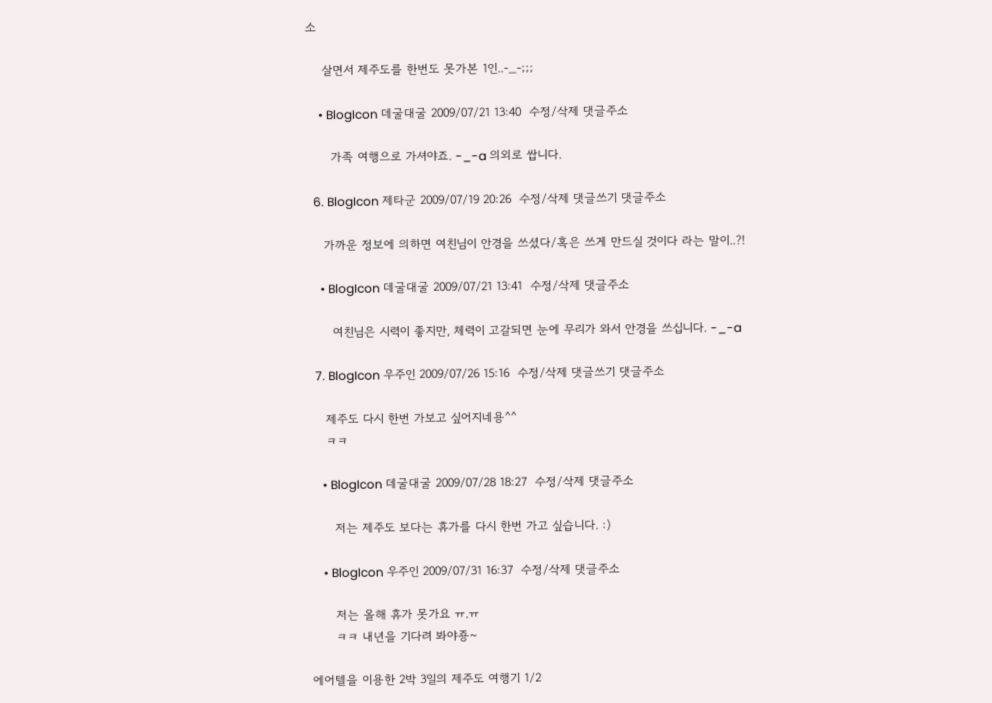소

    살면서 제주도를 한번도 못가본 1인..-_-;;;

    • BlogIcon 데굴대굴 2009/07/21 13:40  수정/삭제 댓글주소

      가족 여행으로 가셔야죠. -_-a 의외로 쌉니다.

  6. BlogIcon 제타군 2009/07/19 20:26  수정/삭제 댓글쓰기 댓글주소

    가까운 정보에 의하면 여친님이 안경을 쓰셨다/혹은 쓰게 만드실 것이다 라는 말이..?!

    • BlogIcon 데굴대굴 2009/07/21 13:41  수정/삭제 댓글주소

      여친님은 시력이 좋지만, 체력이 고갈되면 눈에 무리가 와서 안경을 쓰십니다. -_-a

  7. BlogIcon 우주인 2009/07/26 15:16  수정/삭제 댓글쓰기 댓글주소

    제주도 다시 한번 가보고 싶어지네용^^
    ㅋㅋ

    • BlogIcon 데굴대굴 2009/07/28 18:27  수정/삭제 댓글주소

      저는 제주도 보다는 휴가를 다시 한번 가고 싶습니다. :)

    • BlogIcon 우주인 2009/07/31 16:37  수정/삭제 댓글주소

      저는 올해 휴가 못가요 ㅠ.ㅠ
      ㅋㅋ 내년을 기다려 봐야죵~

에어텔을 이용한 2박 3일의 제주도 여행기 1/2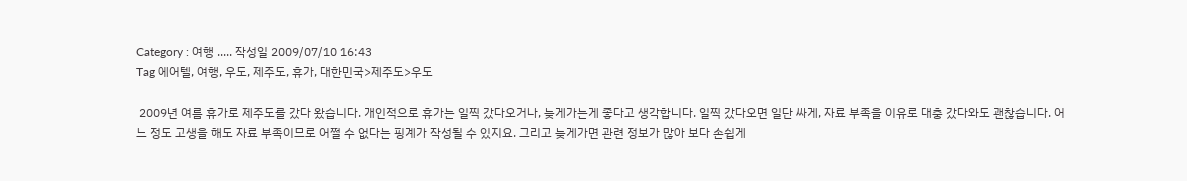Category : 여행 ..... 작성일 2009/07/10 16:43
Tag 에어텔, 여행, 우도, 제주도, 휴가, 대한민국>제주도>우도

 2009년 여름 휴가로 제주도를 갔다 왔습니다. 개인적으로 휴가는 일찍 갔다오거나, 늦게가는게 좋다고 생각합니다. 일찍 갔다오면 일단 싸게, 자료 부족을 이유로 대충 갔다와도 괜찮습니다. 어느 정도 고생을 해도 자료 부족이므로 어쩔 수 없다는 핑계가 작성될 수 있지요. 그리고 늦게가면 관련 정보가 많아 보다 손쉽게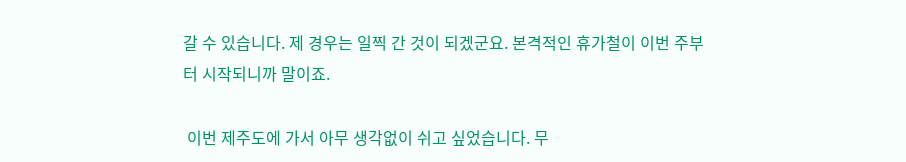갈 수 있습니다. 제 경우는 일찍 간 것이 되겠군요. 본격적인 휴가철이 이번 주부터 시작되니까 말이죠.

 이번 제주도에 가서 아무 생각없이 쉬고 싶었습니다. 무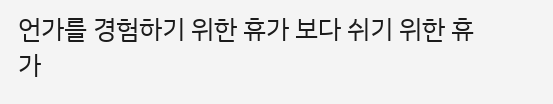언가를 경험하기 위한 휴가 보다 쉬기 위한 휴가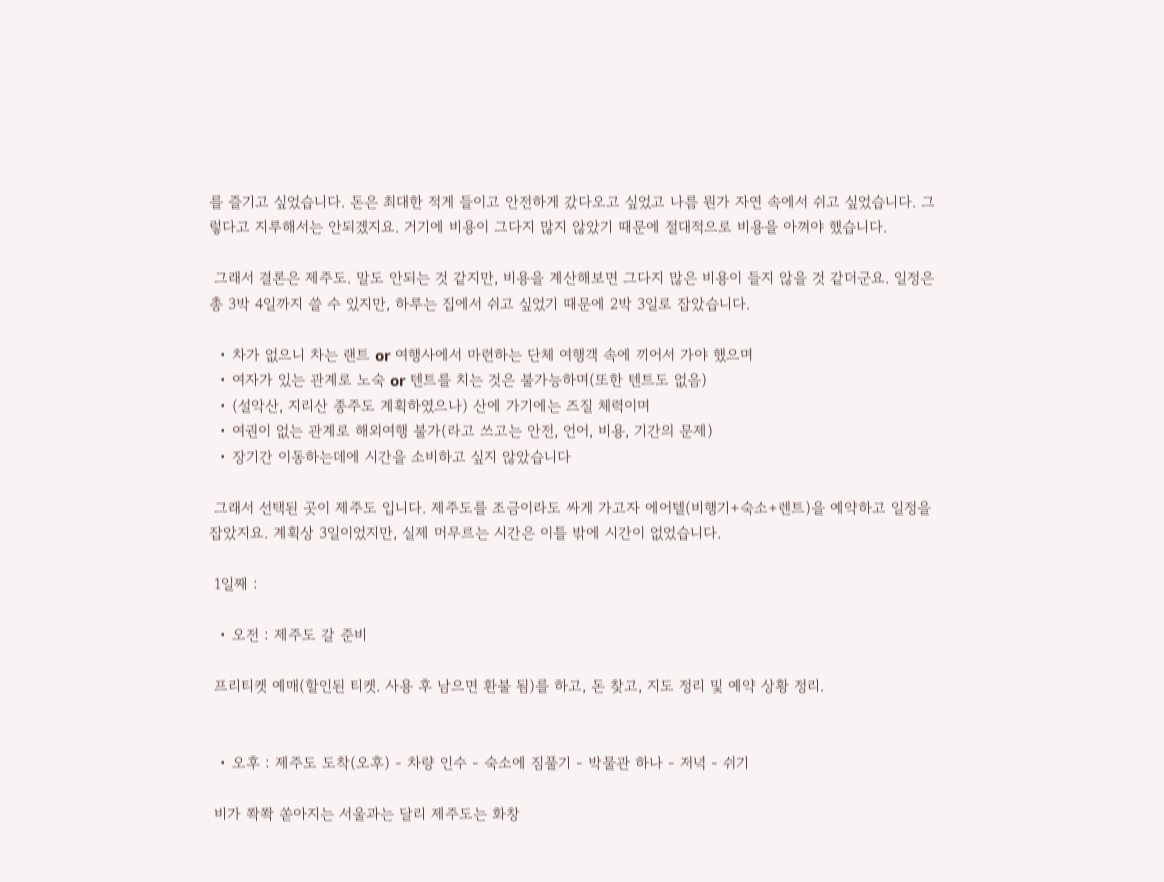를 즐기고 싶었습니다. 돈은 최대한 적게 들이고 안전하게 갔다오고 싶었고 나름 뭔가 자연 속에서 쉬고 싶었습니다. 그렇다고 지루해서는 안되겠지요. 거기에 비용이 그다지 많지 않았기 때문에 절대적으로 비용을 아껴야 했습니다.

 그래서 결론은 제주도. 말도 안되는 것 같지만, 비용을 계산해보면 그다지 많은 비용이 들지 않을 것 같더군요. 일정은 총 3박 4일까지 쓸 수 있지만, 하루는 집에서 쉬고 싶었기 때문에 2박 3일로 잡았습니다.

  • 차가 없으니 차는 랜트 or 여행사에서 마련하는 단체 여행객 속에 끼어서 가야 했으며
  • 여자가 있는 관계로 노숙 or 텐트를 치는 것은 불가능하며(또한 텐트도 없음)
  • (설악산, 지리산 종주도 계획하였으나) 산에 가기에는 즈질 체력이며
  • 여권이 없는 관계로 해외여행 불가(라고 쓰고는 안전, 언어, 비용, 기간의 문제)
  • 장기간 이동하는데에 시간을 소비하고 싶지 않았습니다

 그래서 선택된 곳이 제주도 입니다. 제주도를 조금이라도 싸게 가고자 에어텔(비행기+숙소+렌트)을 예약하고 일정을 잡았지요. 계획상 3일이었지만, 실제 머무르는 시간은 이틀 밖에 시간이 없었습니다.

 1일째 :

  • 오전 : 제주도 갈 준비

 프리티켓 예매(할인된 티켓. 사용 후 남으면 환불 됨)를 하고, 돈 찾고, 지도 정리 및 예약 상황 정리.


  • 오후 : 제주도 도착(오후) - 차량 인수 - 숙소에 짐풀기 - 박물관 하나 - 저녁 - 쉬기

 비가 쫙쫙 쏟아지는 서울과는 달리 제주도는 화창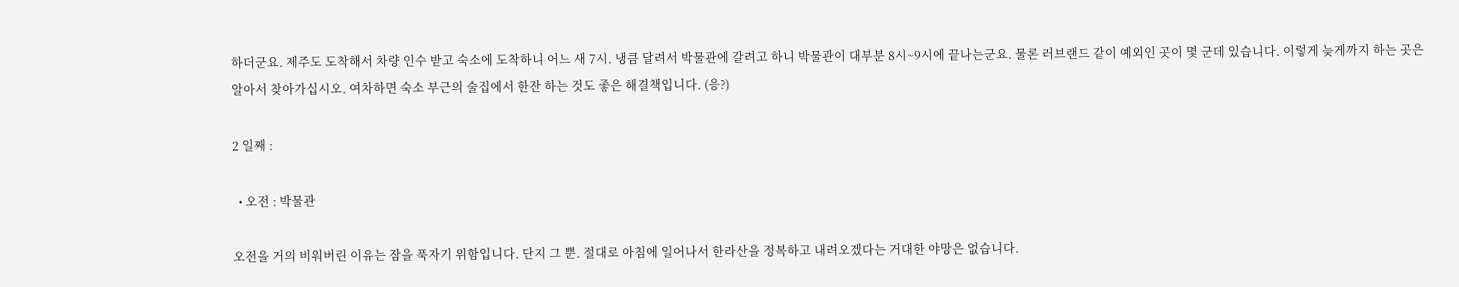하더군요. 제주도 도착해서 차량 인수 받고 숙소에 도착하니 어느 새 7시. 냉큼 달려서 박물관에 갈려고 하니 박물관이 대부분 8시~9시에 끝나는군요. 물론 러브랜드 같이 예외인 곳이 몇 군데 있습니다. 이렇게 늦게까지 하는 곳은 알아서 찾아가십시오. 여차하면 숙소 부근의 술집에서 한잔 하는 것도 좋은 해결책입니다. (응?)

2 일째 :

  • 오전 : 박물관

오전을 거의 비워버린 이유는 잠을 푹자기 위함입니다. 단지 그 뿐. 절대로 아침에 일어나서 한라산을 정복하고 내려오겠다는 거대한 야망은 없습니다.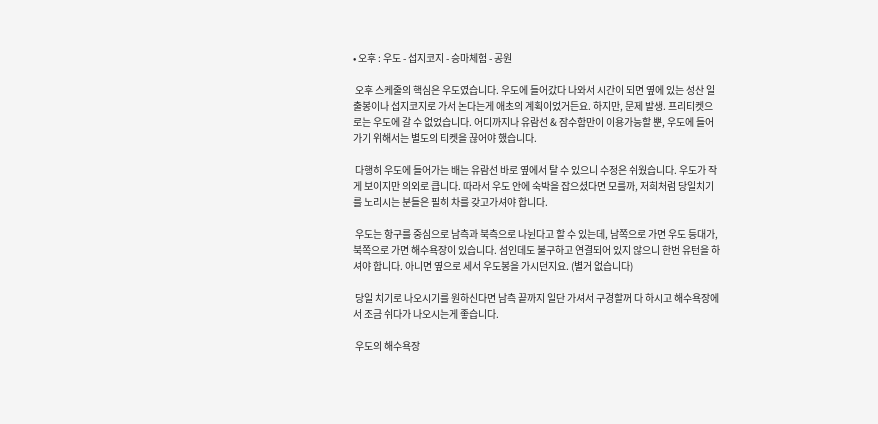• 오후 : 우도 - 섭지코지 - 승마체험 - 공원

 오후 스케줄의 핵심은 우도였습니다. 우도에 들어갔다 나와서 시간이 되면 옆에 있는 성산 일출봉이나 섭지코지로 가서 논다는게 애초의 계획이었거든요. 하지만, 문제 발생. 프리티켓으로는 우도에 갈 수 없었습니다. 어디까지나 유람선 & 잠수함만이 이용가능할 뿐, 우도에 들어가기 위해서는 별도의 티켓을 끊어야 했습니다.

 다행히 우도에 들어가는 배는 유람선 바로 옆에서 탈 수 있으니 수정은 쉬웠습니다. 우도가 작게 보이지만 의외로 큽니다. 따라서 우도 안에 숙박을 잡으셨다면 모를까, 저희처럼 당일치기를 노리시는 분들은 필히 차를 갖고가셔야 합니다.

 우도는 항구를 중심으로 남측과 북측으로 나뉜다고 할 수 있는데, 남쪽으로 가면 우도 등대가, 북쪽으로 가면 해수욕장이 있습니다. 섬인데도 불구하고 연결되어 있지 않으니 한번 유턴을 하셔야 합니다. 아니면 옆으로 세서 우도봉을 가시던지요. (별거 없습니다)

 당일 치기로 나오시기를 원하신다면 남측 끝까지 일단 가셔서 구경할꺼 다 하시고 해수욕장에서 조금 쉬다가 나오시는게 좋습니다.

 우도의 해수욕장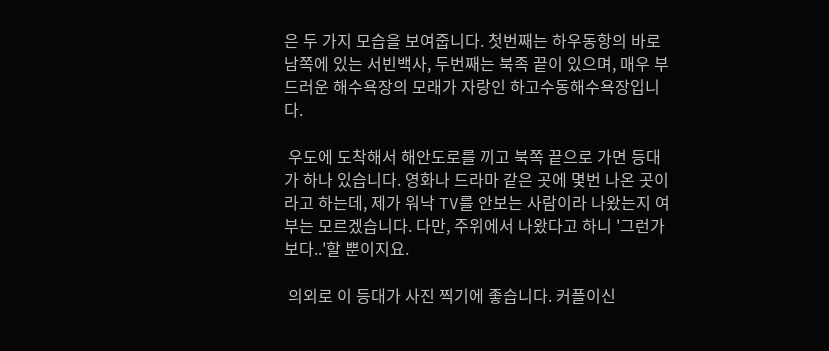은 두 가지 모습을 보여줍니다. 첫번째는 하우동항의 바로 남쪽에 있는 서빈백사, 두번째는 북족 끝이 있으며, 매우 부드러운 해수욕장의 모래가 자랑인 하고수동해수욕장입니다.

 우도에 도착해서 해안도로를 끼고 북쪽 끝으로 가면 등대가 하나 있습니다. 영화나 드라마 같은 곳에 몇번 나온 곳이라고 하는데, 제가 워낙 TV를 안보는 사람이라 나왔는지 여부는 모르겠습니다. 다만, 주위에서 나왔다고 하니 '그런가보다..'할 뿐이지요.

 의외로 이 등대가 사진 찍기에 좋습니다. 커플이신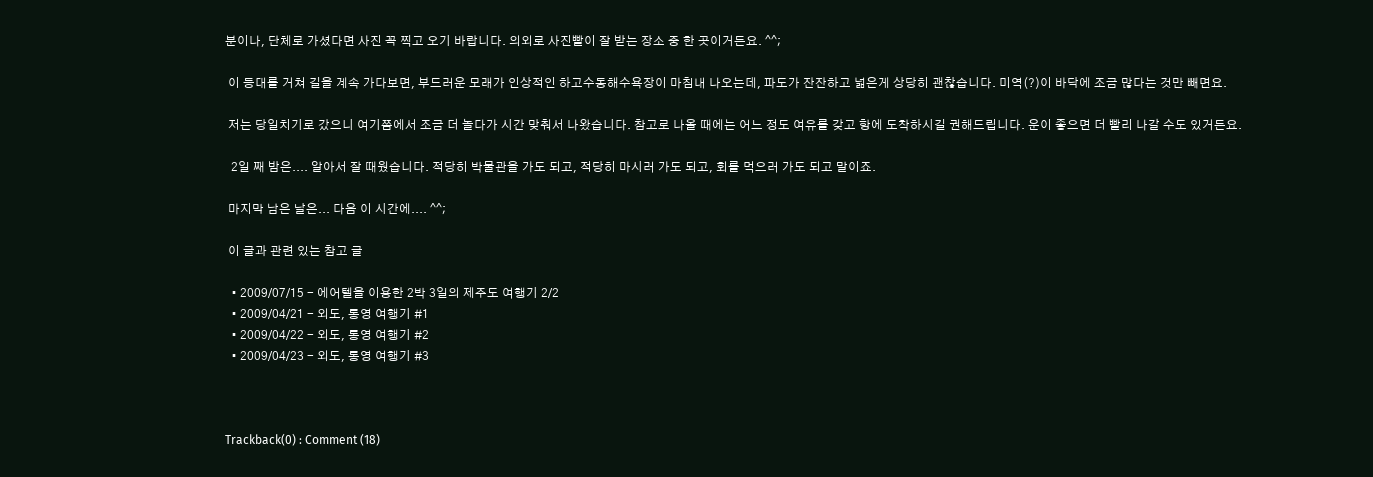분이나, 단체로 가셨다면 사진 꼭 찍고 오기 바랍니다. 의외로 사진빨이 잘 받는 장소 중 한 곳이거든요. ^^;

 이 등대를 거쳐 길을 계속 가다보면, 부드러운 모래가 인상적인 하고수동해수욕장이 마침내 나오는데, 파도가 잔잔하고 넓은게 상당히 괜찮습니다. 미역(?)이 바닥에 조금 많다는 것만 빼면요.

 저는 당일치기로 갔으니 여기쯤에서 조금 더 놀다가 시간 맞춰서 나왔습니다. 참고로 나올 때에는 어느 정도 여유를 갖고 항에 도착하시길 권해드립니다. 운이 좋으면 더 빨리 나갈 수도 있거든요.

  2일 째 밤은.... 알아서 잘 때웠습니다. 적당히 박물관을 가도 되고, 적당히 마시러 가도 되고, 회를 먹으러 가도 되고 말이죠.

 마지막 남은 날은... 다음 이 시간에.... ^^;

 이 글과 관련 있는 참고 글

  • 2009/07/15 - 에어텔을 이용한 2박 3일의 제주도 여행기 2/2
  • 2009/04/21 - 외도, 통영 여행기 #1
  • 2009/04/22 - 외도, 통영 여행기 #2
  • 2009/04/23 - 외도, 통영 여행기 #3



Trackback(0) : Comment (18)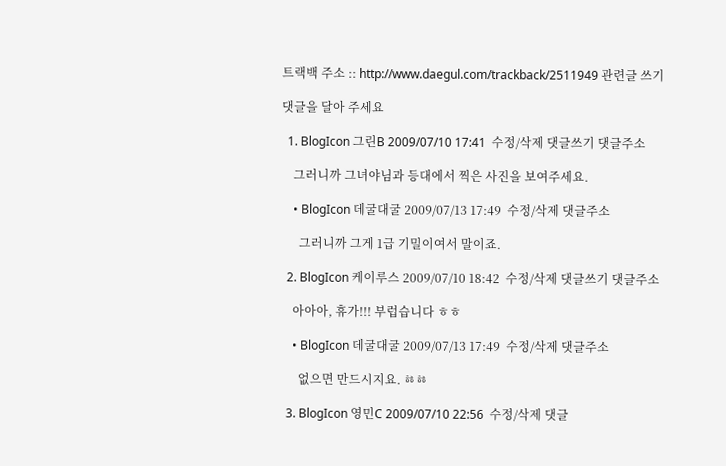트랙백 주소 :: http://www.daegul.com/trackback/2511949 관련글 쓰기

댓글을 달아 주세요

  1. BlogIcon 그린B 2009/07/10 17:41  수정/삭제 댓글쓰기 댓글주소

    그러니까 그녀야님과 등대에서 찍은 사진을 보여주세요.

    • BlogIcon 데굴대굴 2009/07/13 17:49  수정/삭제 댓글주소

      그러니까 그게 1급 기밀이여서 말이죠.

  2. BlogIcon 케이루스 2009/07/10 18:42  수정/삭제 댓글쓰기 댓글주소

    아아아, 휴가!!! 부럽습니다 ㅎㅎ

    • BlogIcon 데굴대굴 2009/07/13 17:49  수정/삭제 댓글주소

      없으면 만드시지요. ㆅㆅ

  3. BlogIcon 영민C 2009/07/10 22:56  수정/삭제 댓글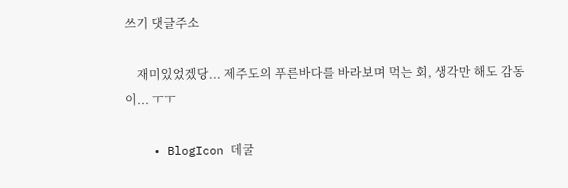쓰기 댓글주소

    재미있었겠당... 제주도의 푸른바다를 바라보며 먹는 회, 생각만 해도 감동이... ㅜㅜ

    • BlogIcon 데굴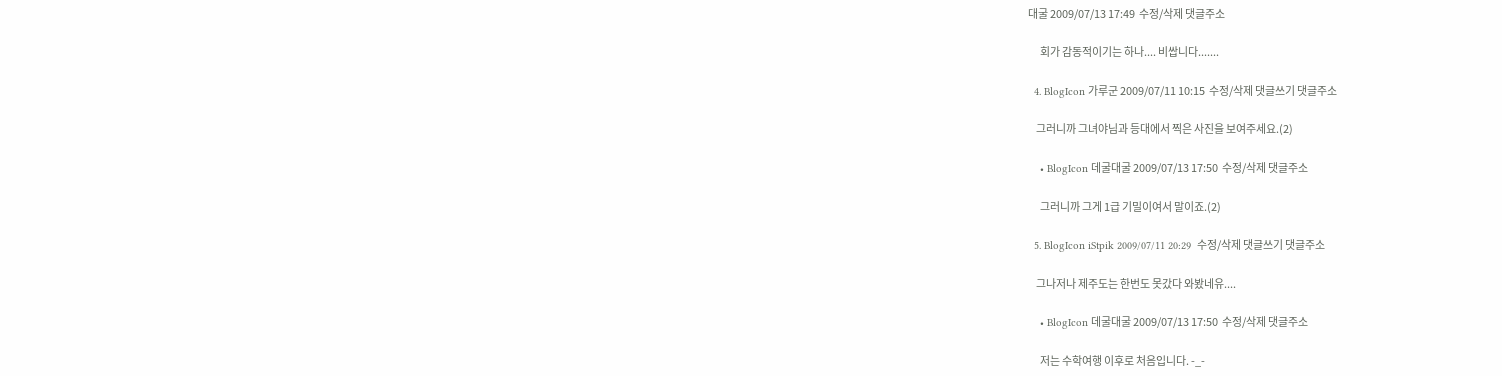대굴 2009/07/13 17:49  수정/삭제 댓글주소

      회가 감동적이기는 하나.... 비쌉니다.......

  4. BlogIcon 가루군 2009/07/11 10:15  수정/삭제 댓글쓰기 댓글주소

    그러니까 그녀야님과 등대에서 찍은 사진을 보여주세요.(2)

    • BlogIcon 데굴대굴 2009/07/13 17:50  수정/삭제 댓글주소

      그러니까 그게 1급 기밀이여서 말이죠.(2)

  5. BlogIcon iStpik 2009/07/11 20:29  수정/삭제 댓글쓰기 댓글주소

    그나저나 제주도는 한번도 못갔다 와봤네유....

    • BlogIcon 데굴대굴 2009/07/13 17:50  수정/삭제 댓글주소

      저는 수학여행 이후로 처음입니다. -_-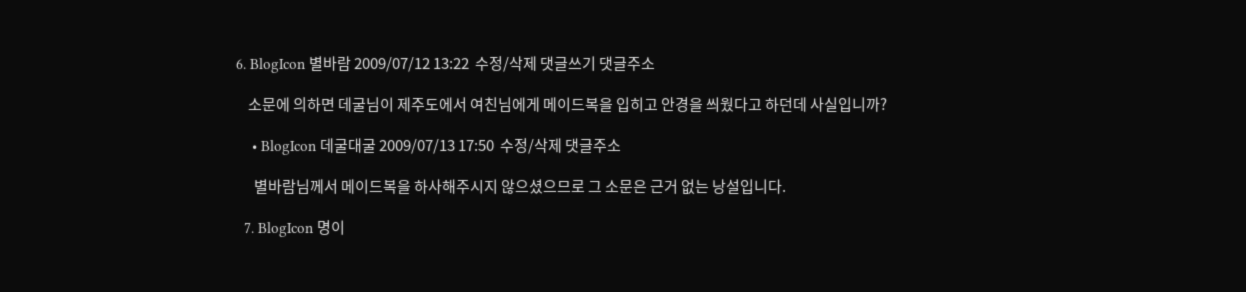6. BlogIcon 별바람 2009/07/12 13:22  수정/삭제 댓글쓰기 댓글주소

    소문에 의하면 데굴님이 제주도에서 여친님에게 메이드복을 입히고 안경을 씌웠다고 하던데 사실입니까?

    • BlogIcon 데굴대굴 2009/07/13 17:50  수정/삭제 댓글주소

      별바람님께서 메이드복을 하사해주시지 않으셨으므로 그 소문은 근거 없는 낭설입니다.

  7. BlogIcon 명이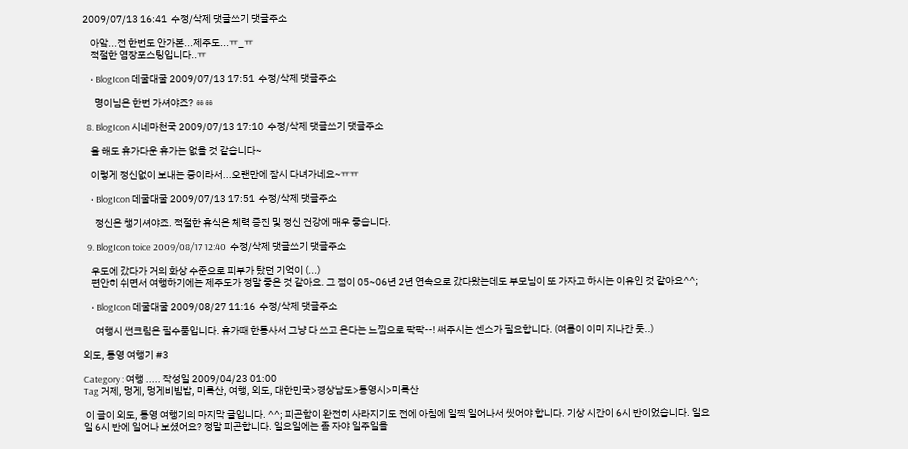2009/07/13 16:41  수정/삭제 댓글쓰기 댓글주소

    아앜...전 한번도 안가본...제주도...ㅠ_ㅠ
    적절한 염장포스팅입니다..ㅠ

    • BlogIcon 데굴대굴 2009/07/13 17:51  수정/삭제 댓글주소

      명이님은 한번 가셔야죠? ㆅㆅ

  8. BlogIcon 시네마천국 2009/07/13 17:10  수정/삭제 댓글쓰기 댓글주소

    올 해도 휴가다운 휴가는 없을 것 같습니다~

    이렇게 정신없이 보내는 중이라서...오랜만에 잠시 다녀가네요~ㅠㅠ

    • BlogIcon 데굴대굴 2009/07/13 17:51  수정/삭제 댓글주소

      정신은 챙기셔야죠. 적절한 휴식은 체력 증진 및 정신 건강에 매우 좋습니다.

  9. BlogIcon toice 2009/08/17 12:40  수정/삭제 댓글쓰기 댓글주소

    우도에 갔다가 거의 화상 수준으로 피부가 탔던 기억이 (...)
    편안히 쉬면서 여행하기에는 제주도가 정말 좋은 것 같아요. 그 점이 05~06년 2년 연속으로 갔다왔는데도 부모님이 또 가자고 하시는 이유인 것 같아요^^;

    • BlogIcon 데굴대굴 2009/08/27 11:16  수정/삭제 댓글주소

      여행시 썬크림은 필수품입니다. 휴가때 한통사서 그냥 다 쓰고 온다는 느낌으로 팍팍--! 써주시는 센스가 필요합니다. (여름이 이미 지나간 듯..)

외도, 통영 여행기 #3

Category : 여행 ..... 작성일 2009/04/23 01:00
Tag 거제, 멍게, 멍게비빔밥, 미륵산, 여행, 외도, 대한민국>경상남도>통영시>미륵산

 이 글이 외도, 통영 여행기의 마지막 글입니다. ^^; 피곤함이 완전히 사라지기도 전에 아침에 일찍 일어나서 씻어야 합니다. 기상 시간이 6시 반이었습니다. 일요일 6시 반에 일어나 보셨어요? 정말 피곤합니다. 일요일에는 좀 자야 일주일을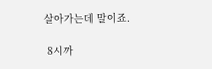살아가는데 말이죠.

 8시까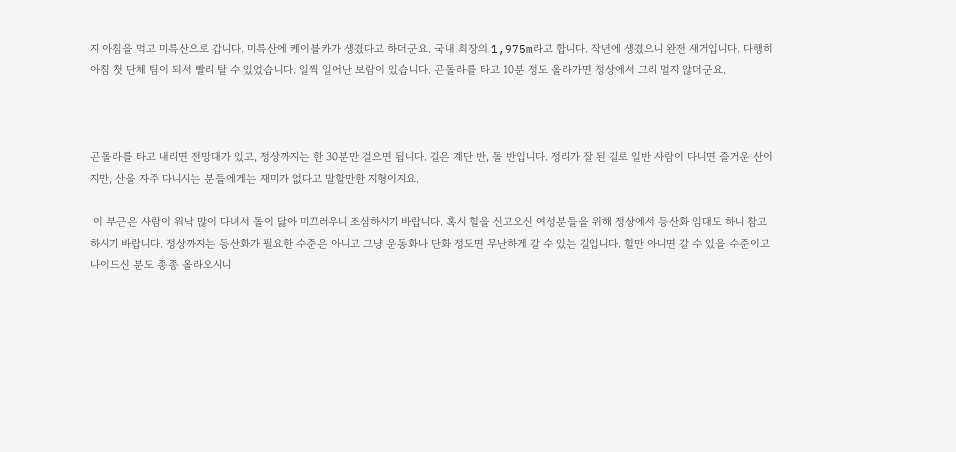지 아침을 먹고 미륵산으로 갑니다. 미륵산에 케이블카가 생겼다고 하더군요. 국내 최장의 1,975m라고 합니다. 작년에 생겼으니 완전 새거입니다. 다행히 아침 첫 단체 팀이 되서 빨리 탈 수 있었습니다. 일찍 일어난 보람이 있습니다. 곤돌라를 타고 10분 정도 올라가면 정상에서 그리 멀지 않더군요.



곤돌라를 타고 내리면 전망대가 있고, 정상까지는 한 30분만 걸으면 됩니다. 길은 계단 반, 돌 반입니다. 정리가 잘 된 길로 일반 사람이 다니면 즐거운 산이지만, 산을 자주 다니시는 분들에게는 재미가 없다고 말할만한 지형이지요.

 이 부근은 사람이 워낙 많이 다녀서 돌이 닳아 미끄러우니 조심하시기 바랍니다. 혹시 힐을 신고오신 여성분들을 위해 정상에서 등산화 임대도 하니 참고하시기 바랍니다. 정상까지는 등산화가 필요한 수준은 아니고 그냥 운동화나 단화 정도면 무난하게 갈 수 있는 길입니다. 힐만 아니면 갈 수 있을 수준이고 나이드신 분도 종종 올라오시니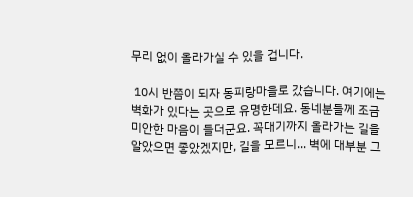무리 없이 올라가실 수 있을 겁니다.

 10시 반쯤이 되자 동피랑마을로 갔습니다. 여기에는 벽화가 있다는 곳으로 유명한데요. 동네분들께 조금 미안한 마음이 들더군요. 꼭대기까지 올라가는 길을 알았으면 좋았겠지만, 길을 모르니... 벽에 대부분 그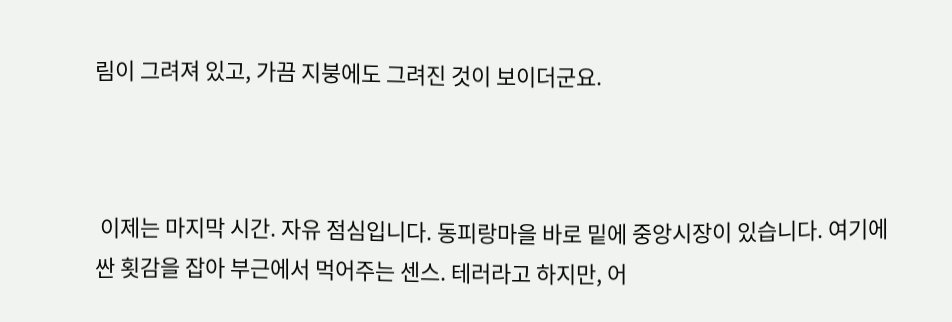림이 그려져 있고, 가끔 지붕에도 그려진 것이 보이더군요.



 이제는 마지막 시간. 자유 점심입니다. 동피랑마을 바로 밑에 중앙시장이 있습니다. 여기에 싼 횟감을 잡아 부근에서 먹어주는 센스. 테러라고 하지만, 어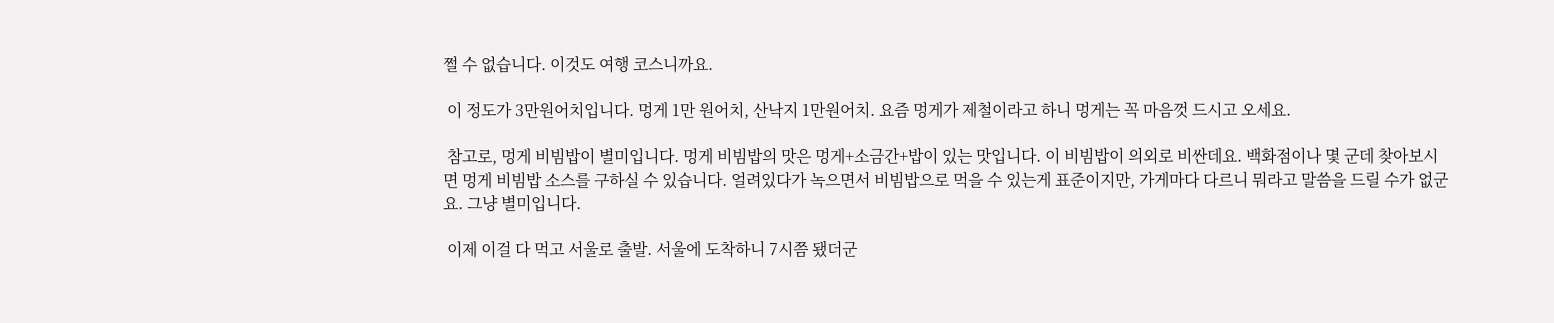쩔 수 없습니다. 이것도 여행 코스니까요.

 이 정도가 3만원어치입니다. 멍게 1만 원어치, 산낙지 1만원어치. 요즘 멍게가 제철이라고 하니 멍게는 꼭 마음껏 드시고 오세요.

 참고로, 멍게 비빔밥이 별미입니다. 멍게 비빔밥의 맛은 멍게+소금간+밥이 있는 맛입니다. 이 비빔밥이 의외로 비싼데요. 백화점이나 몇 군데 찾아보시면 멍게 비빔밥 소스를 구하실 수 있습니다. 얼려있다가 녹으면서 비빔밥으로 먹을 수 있는게 표준이지만, 가게마다 다르니 뭐라고 말씀을 드릴 수가 없군요. 그냥 별미입니다.

 이제 이걸 다 먹고 서울로 출발. 서울에 도착하니 7시쯤 됐더군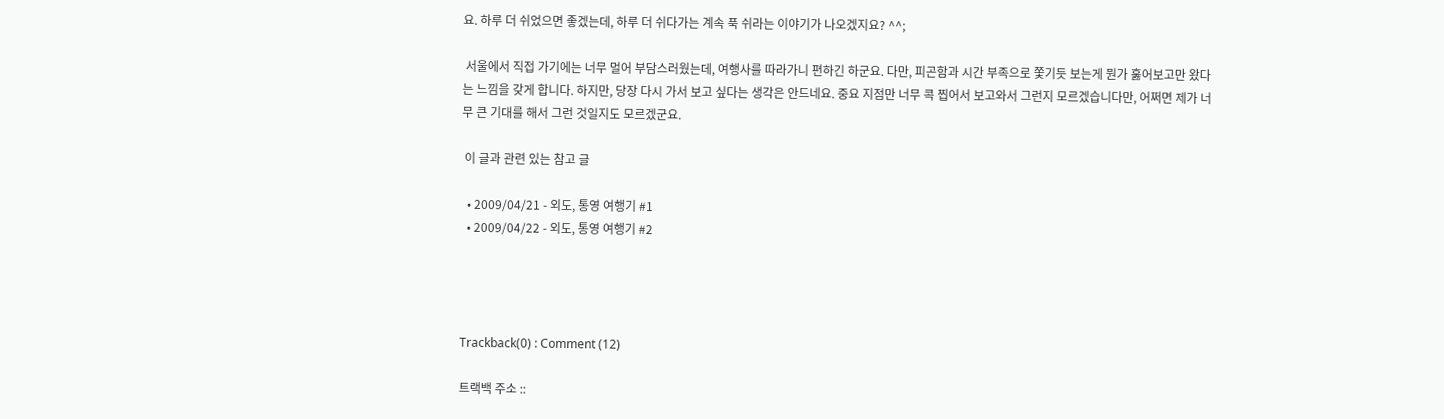요. 하루 더 쉬었으면 좋겠는데, 하루 더 쉬다가는 계속 푹 쉬라는 이야기가 나오겠지요? ^^;

 서울에서 직접 가기에는 너무 멀어 부담스러웠는데, 여행사를 따라가니 편하긴 하군요. 다만, 피곤함과 시간 부족으로 쫓기듯 보는게 뭔가 훓어보고만 왔다는 느낌을 갖게 합니다. 하지만, 당장 다시 가서 보고 싶다는 생각은 안드네요. 중요 지점만 너무 콕 찝어서 보고와서 그런지 모르겠습니다만, 어쩌면 제가 너무 큰 기대를 해서 그런 것일지도 모르겠군요.

 이 글과 관련 있는 참고 글

  • 2009/04/21 - 외도, 통영 여행기 #1
  • 2009/04/22 - 외도, 통영 여행기 #2




Trackback(0) : Comment (12)

트랙백 주소 ::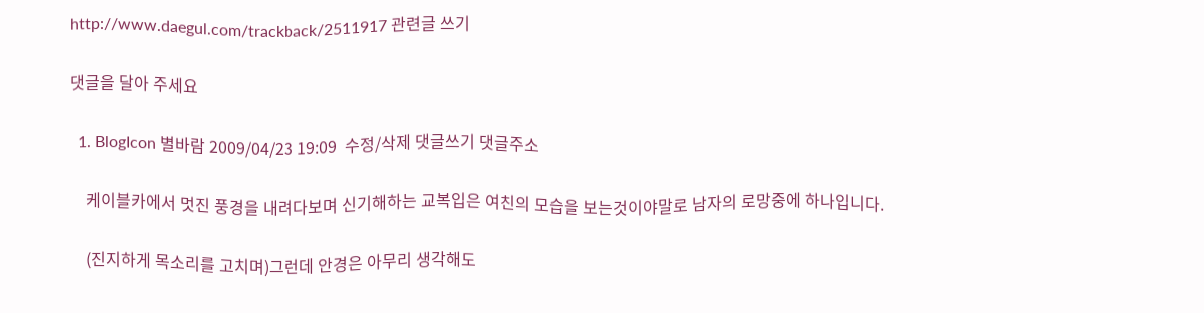http://www.daegul.com/trackback/2511917 관련글 쓰기

댓글을 달아 주세요

  1. BlogIcon 별바람 2009/04/23 19:09  수정/삭제 댓글쓰기 댓글주소

    케이블카에서 멋진 풍경을 내려다보며 신기해하는 교복입은 여친의 모습을 보는것이야말로 남자의 로망중에 하나입니다.

    (진지하게 목소리를 고치며)그런데 안경은 아무리 생각해도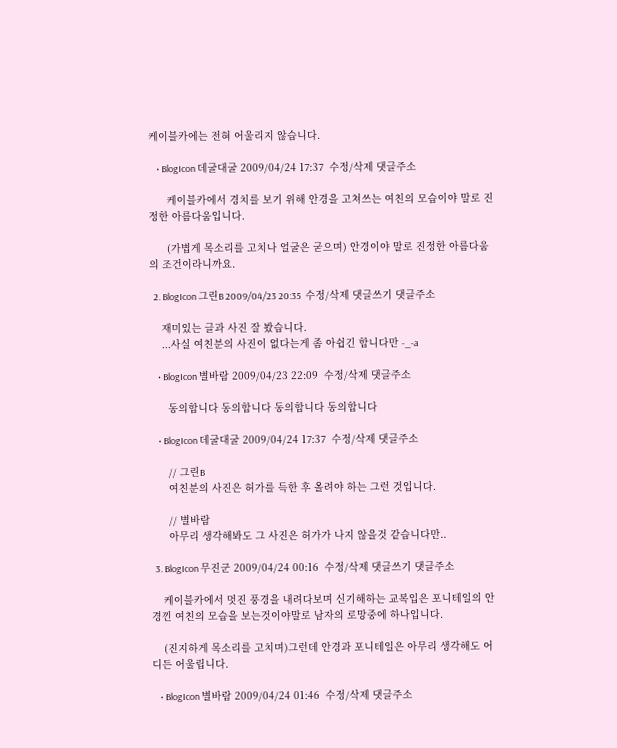케이블카에는 전혀 어울리지 않습니다.

    • BlogIcon 데굴대굴 2009/04/24 17:37  수정/삭제 댓글주소

      케이블카에서 경치를 보기 위해 안경을 고쳐쓰는 여친의 모습이야 말로 진정한 아름다움입니다.

      (가볍게 목소리를 고치나 얼굴은 굳으며) 안경이야 말로 진정한 아름다움의 조건이라니까요.

  2. BlogIcon 그린B 2009/04/23 20:35  수정/삭제 댓글쓰기 댓글주소

    재미있는 글과 사진 잘 봤습니다.
    ...사실 여친분의 사진이 없다는게 좀 아쉽긴 합니다만 -_-a

    • BlogIcon 별바람 2009/04/23 22:09  수정/삭제 댓글주소

      동의합니다 동의합니다 동의합니다 동의합니다

    • BlogIcon 데굴대굴 2009/04/24 17:37  수정/삭제 댓글주소

      // 그린B
      여친분의 사진은 허가를 득한 후 올려야 하는 그런 것입니다.

      // 별바람
      아무리 생각해봐도 그 사진은 허가가 나지 않을것 같습니다만..

  3. BlogIcon 무진군 2009/04/24 00:16  수정/삭제 댓글쓰기 댓글주소

    케이블카에서 멋진 풍경을 내려다보며 신기해하는 교복입은 포니테일의 안경낀 여친의 모습을 보는것이야말로 남자의 로망중에 하나입니다.

    (진지하게 목소리를 고치며)그런데 안경과 포니테일은 아무리 생각해도 어디든 어울립니다.

    • BlogIcon 별바람 2009/04/24 01:46  수정/삭제 댓글주소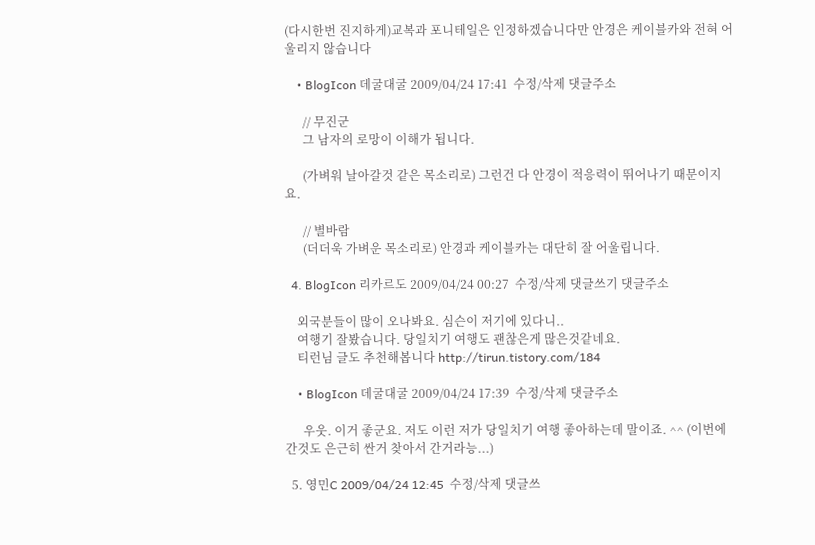(다시한번 진지하게)교복과 포니테일은 인정하겠습니다만 안경은 케이블카와 전혀 어울리지 않습니다

    • BlogIcon 데굴대굴 2009/04/24 17:41  수정/삭제 댓글주소

      // 무진군
      그 남자의 로망이 이해가 됩니다.

      (가벼워 날아갈것 같은 목소리로) 그런건 다 안경이 적응력이 뛰어나기 때문이지요.

      // 별바람
      (더더욱 가벼운 목소리로) 안경과 케이블카는 대단히 잘 어울립니다.

  4. BlogIcon 리카르도 2009/04/24 00:27  수정/삭제 댓글쓰기 댓글주소

    외국분들이 많이 오나봐요. 심슨이 저기에 있다니..
    여행기 잘봤습니다. 당일치기 여행도 괜찮은게 많은것같네요.
    티런님 글도 추천해봅니다 http://tirun.tistory.com/184

    • BlogIcon 데굴대굴 2009/04/24 17:39  수정/삭제 댓글주소

      우웃. 이거 좋군요. 저도 이런 저가 당일치기 여행 좋아하는데 말이죠. ^^ (이번에 간것도 은근히 싼거 찾아서 간거라능...)

  5. 영민C 2009/04/24 12:45  수정/삭제 댓글쓰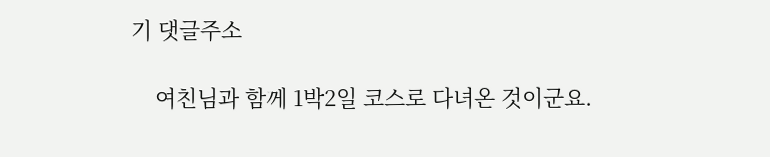기 댓글주소

    여친님과 함께 1박2일 코스로 다녀온 것이군요.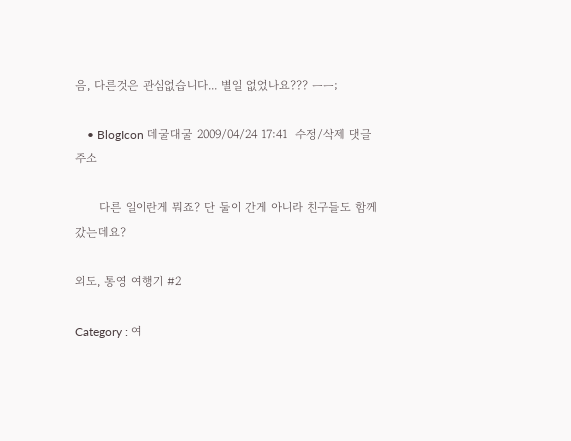음, 다른것은 관심없습니다... 별일 없었나요??? ㅡㅡ;

    • BlogIcon 데굴대굴 2009/04/24 17:41  수정/삭제 댓글주소

      다른 일이란게 뭐죠? 단 둘이 간게 아니라 친구들도 함께 갔는데요?

외도, 통영 여행기 #2

Category : 여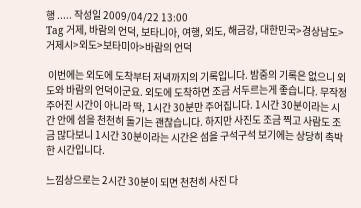행 ..... 작성일 2009/04/22 13:00
Tag 거제, 바람의 언덕, 보타니아, 여행, 외도, 해금강, 대한민국>경상남도>거제시>외도>보타미아>바람의 언덕

 이번에는 외도에 도착부터 저녁까지의 기록입니다. 밤중의 기록은 없으니 외도와 바람의 언덕이군요. 외도에 도착하면 조금 서두르는게 좋습니다. 무작정 주어진 시간이 아니라 딱, 1시간 30분만 주어집니다. 1시간 30분이라는 시간 안에 섬을 천천히 돌기는 괜찮습니다. 하지만 사진도 조금 찍고 사람도 조금 많다보니 1시간 30분이라는 시간은 섬을 구석구석 보기에는 상당히 촉박한 시간입니다.

느낌상으로는 2시간 30분이 되면 천천히 사진 다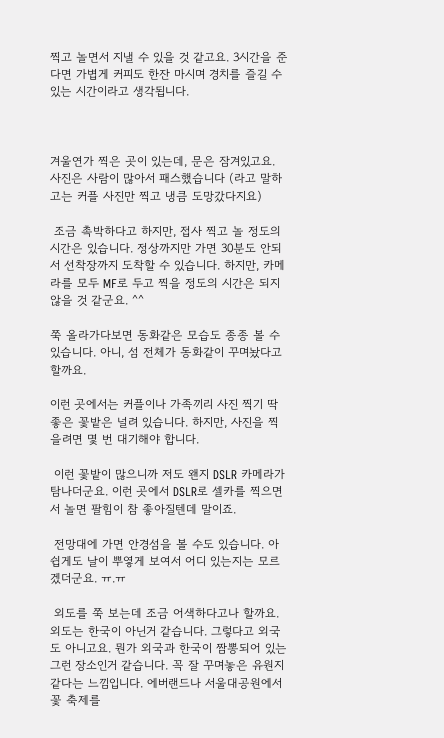찍고 놀면서 지낼 수 있을 것 같고요. 3시간을 준다면 가볍게 커피도 한잔 마시며 경치를 즐길 수 있는 시간이라고 생각됩니다.



겨울연가 찍은 곳이 있는데, 문은 잠겨있고요. 사진은 사람이 많아서 패스했습니다 (라고 말하고는 커플 사진만 찍고 냉큼 도망갔다지요)

 조금 촉박하다고 하지만, 접사 찍고 놀 정도의 시간은 있습니다. 정상까지만 가면 30분도 안되서 선착장까지 도착할 수 있습니다. 하지만, 카메라를 모두 MF로 두고 찍을 정도의 시간은 되지 않을 것 같군요. ^^

쭉 올라가다보면 동화같은 모습도 종종 볼 수 있습니다. 아니, 섬 전체가 동화같이 꾸며놨다고 할까요.

이런 곳에서는 커플이나 가족끼리 사진 찍기 딱 좋은 꽃밭은 널려 있습니다. 하지만, 사진을 찍을려면 몇 번 대기해야 합니다.

 이런 꽃밭이 많으니까 저도 왠지 DSLR 카메라가 탐나더군요. 이런 곳에서 DSLR로 셀카를 찍으면서 놀면 팔힘이 참 좋아질텐데 말이죠.

 전망대에 가면 안경섬을 볼 수도 있습니다. 아쉽게도 날이 뿌옇게 보여서 어디 있는지는 모르겠더군요. ㅠ.ㅠ

 외도를 쭉 보는데 조금 어색하다고나 할까요. 외도는 한국이 아닌거 같습니다. 그렇다고 외국도 아니고요. 뭔가 외국과 한국이 짬뽕되어 있는 그런 장소인거 같습니다. 꼭 잘 꾸며놓은 유원지 같다는 느낌입니다. 에버랜드나 서울대공원에서 꽃 축제를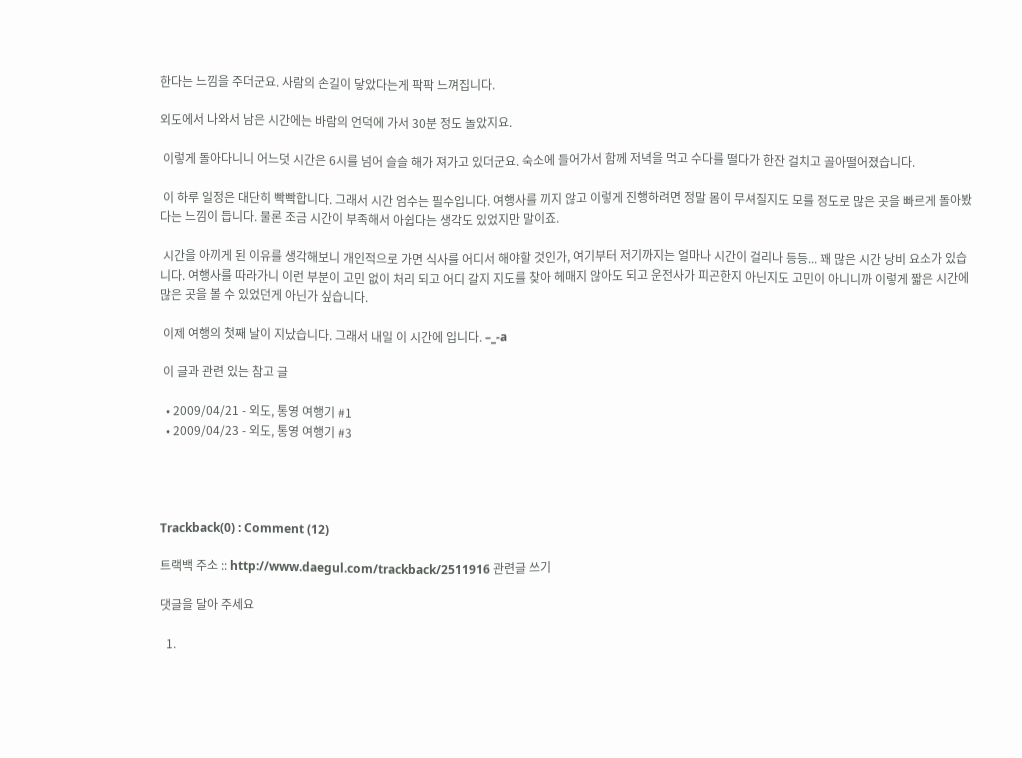한다는 느낌을 주더군요. 사람의 손길이 닿았다는게 팍팍 느껴집니다.

외도에서 나와서 남은 시간에는 바람의 언덕에 가서 30분 정도 놀았지요.

 이렇게 돌아다니니 어느덧 시간은 6시를 넘어 슬슬 해가 져가고 있더군요. 숙소에 들어가서 함께 저녁을 먹고 수다를 떨다가 한잔 걸치고 골아떨어졌습니다.

 이 하루 일정은 대단히 빡빡합니다. 그래서 시간 엄수는 필수입니다. 여행사를 끼지 않고 이렇게 진행하려면 정말 몸이 무셔질지도 모를 정도로 많은 곳을 빠르게 돌아봤다는 느낌이 듭니다. 물론 조금 시간이 부족해서 아쉽다는 생각도 있었지만 말이죠.

 시간을 아끼게 된 이유를 생각해보니 개인적으로 가면 식사를 어디서 해야할 것인가, 여기부터 저기까지는 얼마나 시간이 걸리나 등등... 꽤 많은 시간 낭비 요소가 있습니다. 여행사를 따라가니 이런 부분이 고민 없이 처리 되고 어디 갈지 지도를 찾아 헤매지 않아도 되고 운전사가 피곤한지 아닌지도 고민이 아니니까 이렇게 짧은 시간에 많은 곳을 볼 수 있었던게 아닌가 싶습니다.

 이제 여행의 첫째 날이 지났습니다. 그래서 내일 이 시간에 입니다. –_-a

 이 글과 관련 있는 참고 글

  • 2009/04/21 - 외도, 통영 여행기 #1
  • 2009/04/23 - 외도, 통영 여행기 #3




Trackback(0) : Comment (12)

트랙백 주소 :: http://www.daegul.com/trackback/2511916 관련글 쓰기

댓글을 달아 주세요

  1.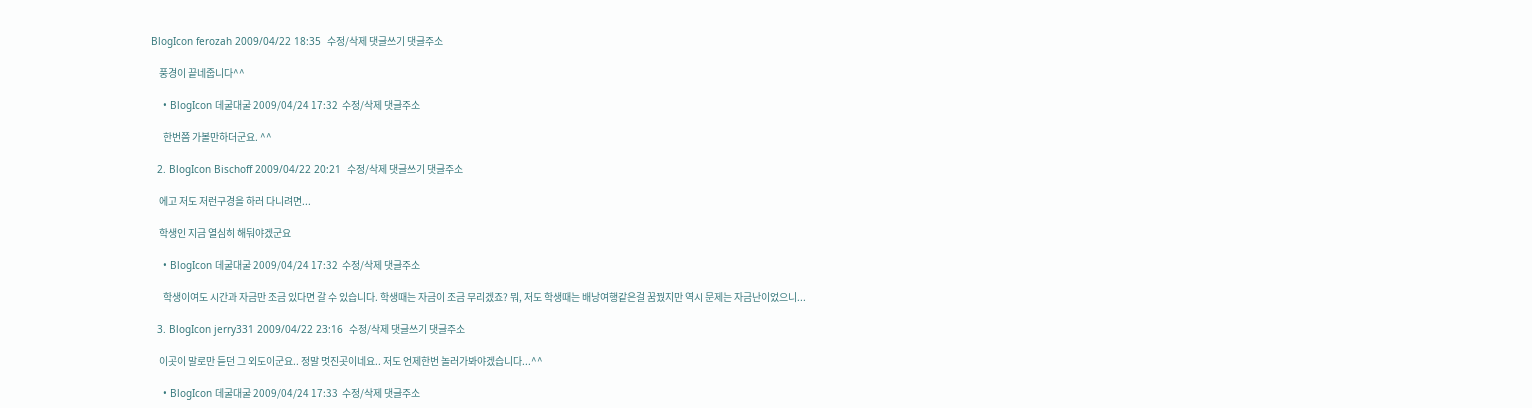BlogIcon ferozah 2009/04/22 18:35  수정/삭제 댓글쓰기 댓글주소

    풍경이 끝네줍니다^^

    • BlogIcon 데굴대굴 2009/04/24 17:32  수정/삭제 댓글주소

      한번쯤 가볼만하더군요. ^^

  2. BlogIcon Bischoff 2009/04/22 20:21  수정/삭제 댓글쓰기 댓글주소

    에고 저도 저런구경을 하러 다니려면...

    학생인 지금 열심히 해둬야겠군요

    • BlogIcon 데굴대굴 2009/04/24 17:32  수정/삭제 댓글주소

      학생이여도 시간과 자금만 조금 있다면 갈 수 있습니다. 학생때는 자금이 조금 무리겠죠? 뭐, 저도 학생때는 배낭여행같은걸 꿈꿨지만 역시 문제는 자금난이었으니...

  3. BlogIcon jerry331 2009/04/22 23:16  수정/삭제 댓글쓰기 댓글주소

    이곳이 말로만 듣던 그 외도이군요.. 정말 멋진곳이네요.. 저도 언제한번 놀러가봐야겠습니다...^^

    • BlogIcon 데굴대굴 2009/04/24 17:33  수정/삭제 댓글주소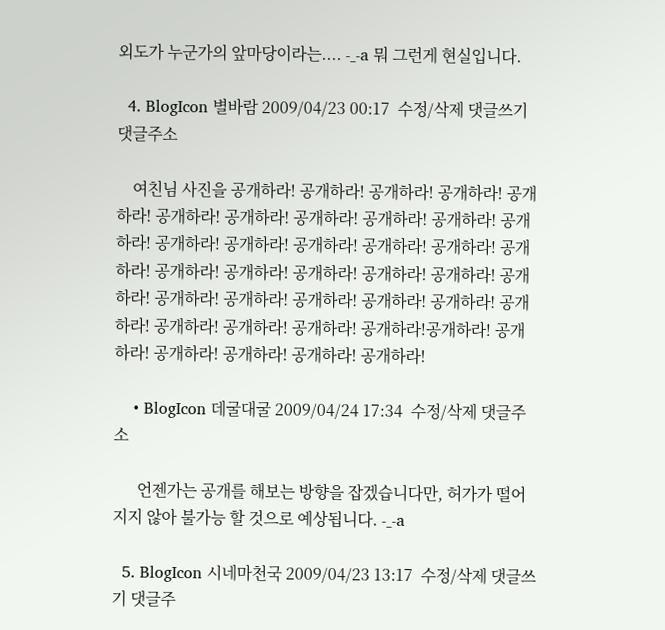외도가 누군가의 앞마당이라는.... -_-a 뭐 그런게 현실입니다.

  4. BlogIcon 별바람 2009/04/23 00:17  수정/삭제 댓글쓰기 댓글주소

    여친님 사진을 공개하라! 공개하라! 공개하라! 공개하라! 공개하라! 공개하라! 공개하라! 공개하라! 공개하라! 공개하라! 공개하라! 공개하라! 공개하라! 공개하라! 공개하라! 공개하라! 공개하라! 공개하라! 공개하라! 공개하라! 공개하라! 공개하라! 공개하라! 공개하라! 공개하라! 공개하라! 공개하라! 공개하라! 공개하라! 공개하라! 공개하라! 공개하라! 공개하라!공개하라! 공개하라! 공개하라! 공개하라! 공개하라! 공개하라!

    • BlogIcon 데굴대굴 2009/04/24 17:34  수정/삭제 댓글주소

      언젠가는 공개를 해보는 방향을 잡겠습니다만, 허가가 떨어지지 않아 불가능 할 것으로 예상됩니다. -_-a

  5. BlogIcon 시네마천국 2009/04/23 13:17  수정/삭제 댓글쓰기 댓글주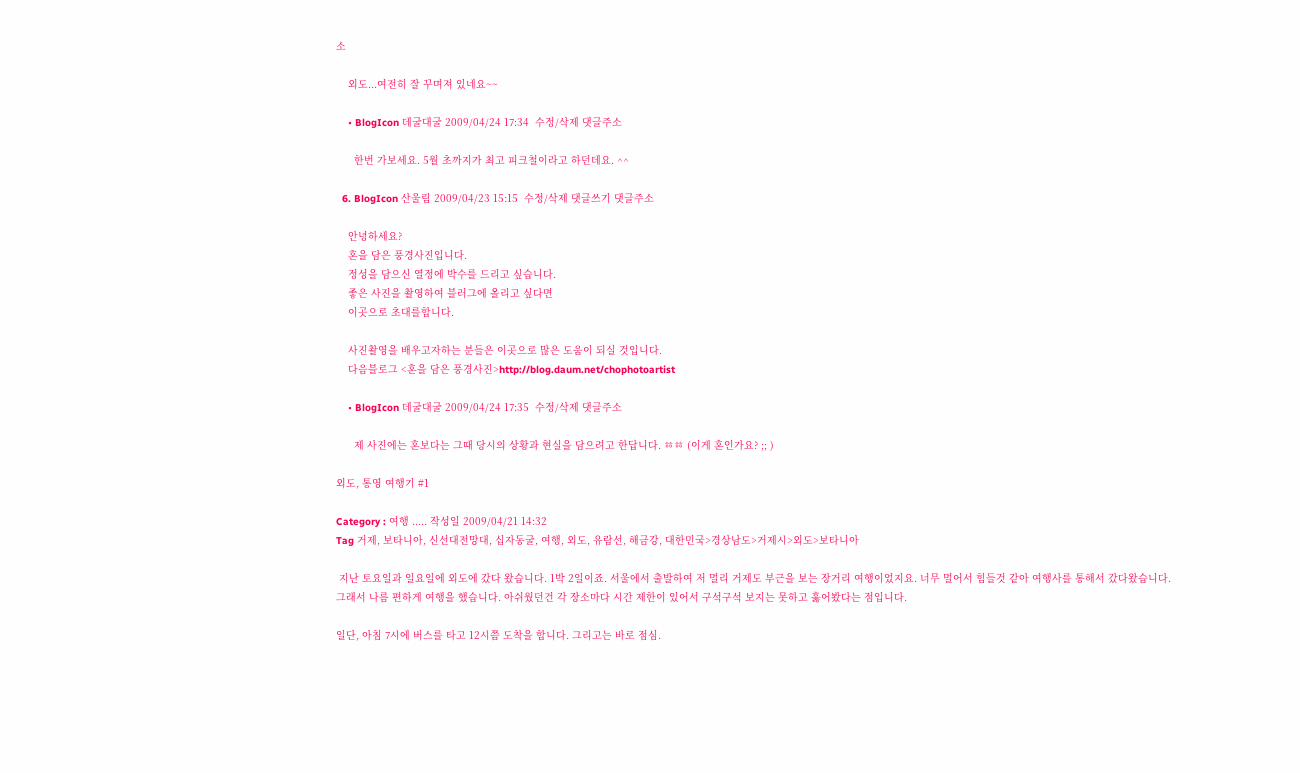소

    외도...여전히 잘 꾸며져 있네요~~

    • BlogIcon 데굴대굴 2009/04/24 17:34  수정/삭제 댓글주소

      한번 가보세요. 5월 초까지가 최고 피크철이라고 하던데요. ^^

  6. BlogIcon 산울림 2009/04/23 15:15  수정/삭제 댓글쓰기 댓글주소

    안녕하세요?
    혼을 담은 풍경사진입니다.
    정성을 담으신 열정에 박수를 드리고 싶습니다.
    좋은 사진을 촬영하여 블러그에 올리고 싶다면
    이곳으로 초대를합니다.

    사진촬영을 배우고자하는 분들은 이곳으로 많은 도움이 되실 것입니다.
    다음블로그 <혼을 담은 풍경사진>http://blog.daum.net/chophotoartist

    • BlogIcon 데굴대굴 2009/04/24 17:35  수정/삭제 댓글주소

      제 사진에는 혼보다는 그때 당시의 상황과 현실을 담으려고 한답니다. ㆅㆅ (이게 혼인가요? ;; )

외도, 통영 여행기 #1

Category : 여행 ..... 작성일 2009/04/21 14:32
Tag 거제, 보타니아, 신선대전망대, 십자동굴, 여행, 외도, 유람선, 해금강, 대한민국>경상남도>거제시>외도>보타니아

 지난 토요일과 일요일에 외도에 갔다 왔습니다. 1박 2일이죠. 서울에서 출발하여 저 멀리 거제도 부근을 보는 장거리 여행이었지요. 너무 멀어서 힘들것 같아 여행사를 통해서 갔다왔습니다. 그래서 나름 편하게 여행을 했습니다. 아쉬웠던건 각 장소마다 시간 제한이 있어서 구석구석 보지는 못하고 훓어봤다는 점입니다.

일단, 아침 7시에 버스를 타고 12시쯤 도착을 합니다. 그리고는 바로 점심.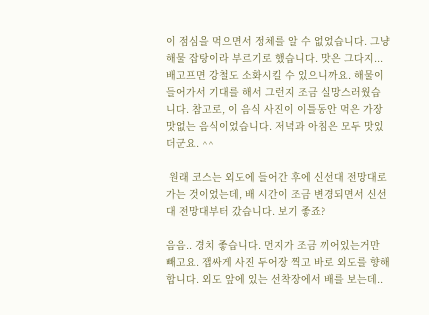이 점심을 먹으면서 정체를 알 수 없었습니다. 그냥 해물 잡탕이라 부르기로 했습니다. 맛은 그다지... 배고프면 강철도 소화시킬 수 있으니까요. 해물이 들어가서 기대를 해서 그런지 조금 실망스러웠습니다. 참고로, 이 음식 사진이 이틀동안 먹은 가장 맛없는 음식이었습니다. 저녁과 아침은 모두 맛있더군요. ^^

 원래 코스는 외도에 들어간 후에 신선대 전망대로 가는 것이었는데, 배 시간이 조금 변경되면서 신선대 전망대부터 갔습니다. 보기 좋죠?

음음.. 경치 좋습니다. 먼지가 조금 끼어있는거만 빼고요. 잽싸게 사진 두어장 찍고 바로 외도를 향해 합니다. 외도 앞에 있는 선착장에서 배를 보는데..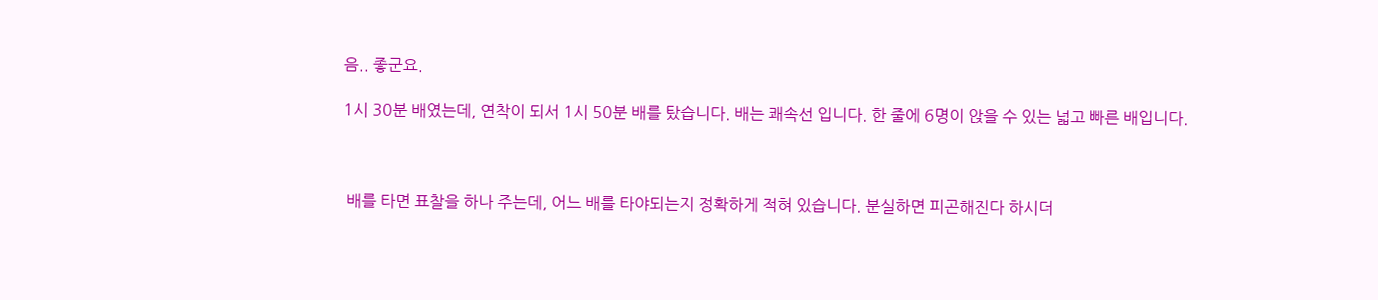음.. 좋군요.

1시 30분 배였는데, 연착이 되서 1시 50분 배를 탔습니다. 배는 쾌속선 입니다. 한 줄에 6명이 앉을 수 있는 넓고 빠른 배입니다.



 배를 타면 표찰을 하나 주는데, 어느 배를 타야되는지 정확하게 적혀 있습니다. 분실하면 피곤해진다 하시더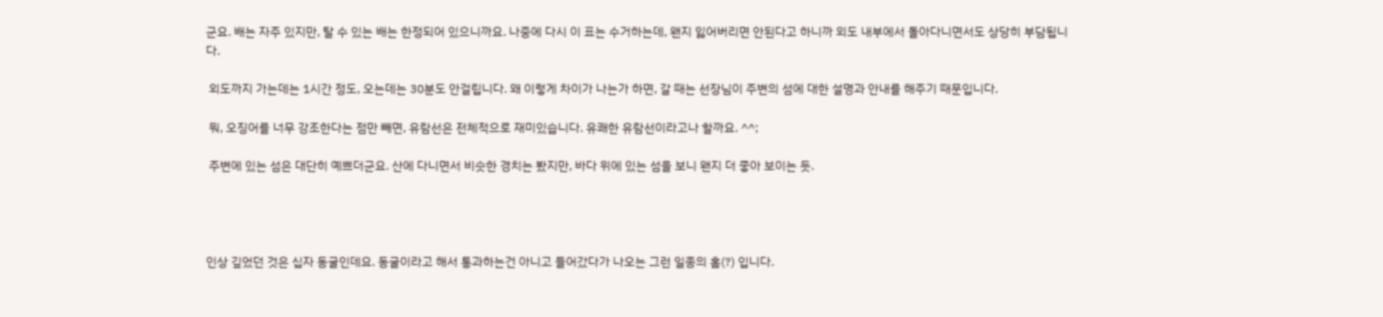군요. 배는 자주 있지만, 탈 수 있는 배는 한정되어 있으니까요. 나중에 다시 이 표는 수거하는데, 왠지 잃어버리면 안된다고 하니까 외도 내부에서 돌아다니면서도 상당히 부담됩니다.

 외도까지 가는데는 1시간 정도, 오는데는 30분도 안걸립니다. 왜 이렇게 차이가 나는가 하면, 갈 때는 선장님이 주변의 섬에 대한 설명과 안내를 해주기 때문입니다.

 뭐, 오징어를 너무 강조한다는 점만 빼면, 유람선은 전체적으로 재미있습니다. 유쾌한 유람선이라고나 할까요. ^^;

 주변에 있는 섬은 대단히 예쁘더군요. 산에 다니면서 비슷한 경치는 봤지만, 바다 위에 있는 섬을 보니 왠지 더 좋아 보이는 듯.




인상 깊었던 것은 십자 동굴인데요. 동굴이라고 해서 통과하는건 아니고 들어갔다가 나오는 그런 일종의 홈(?) 입니다.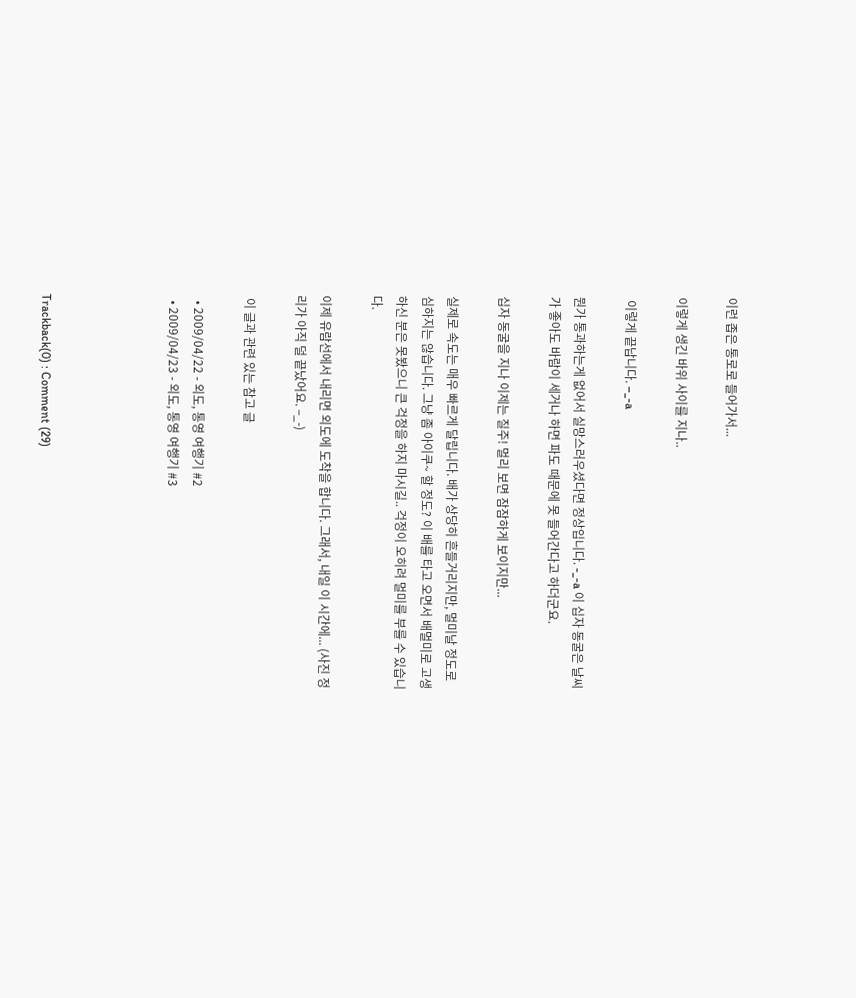이런 좁은 통로로 들어가서...

이렇게 생긴 바위 사이를 지나..

 이렇게 끝납니다. –_-a

뭔가 통과하는게 없어서 실망스러우셨다면 정상입니다. -_-a 이 십자 동굴은 날씨가 좋아도 바람이 세거나 하면 파도 때문에 못 들어간다고 하더군요.

십자 동굴을 지나 이제는 질주! 멀리 보면 잠잠하게 보이지만...

실제로 속도는 매우 빠르게 달립니다. 배가 상당히 흔들거리지만, 멀미날 정도로 심하지는 않습니다. 그냥 좀 아이쿠~ 할 정도? 이 배를 타고 오면서 배멀미로 고생하신 분은 못봤으니 큰 걱정을 하지 마시길.. 걱정이 오히려 멀미를 부를 수 있습니다.

이제 유람선에서 내리면 외도에 도착을 합니다. 그래서, 내일 이 시간에... (사진 정리가 아직 덜 끝났어요. –_-)

 이 글과 관련 있는 참고 글

  • 2009/04/22 - 외도, 통영 여행기 #2
  • 2009/04/23 - 외도, 통영 여행기 #3




Trackback(0) : Comment (29)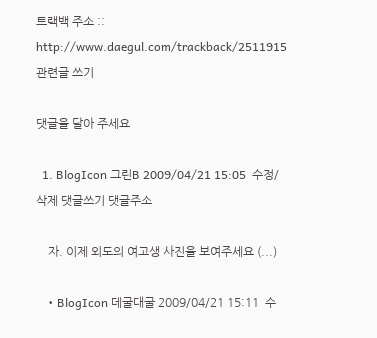트랙백 주소 :: http://www.daegul.com/trackback/2511915 관련글 쓰기

댓글을 달아 주세요

  1. BlogIcon 그린B 2009/04/21 15:05  수정/삭제 댓글쓰기 댓글주소

    자. 이제 외도의 여고생 사진을 보여주세요 (...)

    • BlogIcon 데굴대굴 2009/04/21 15:11  수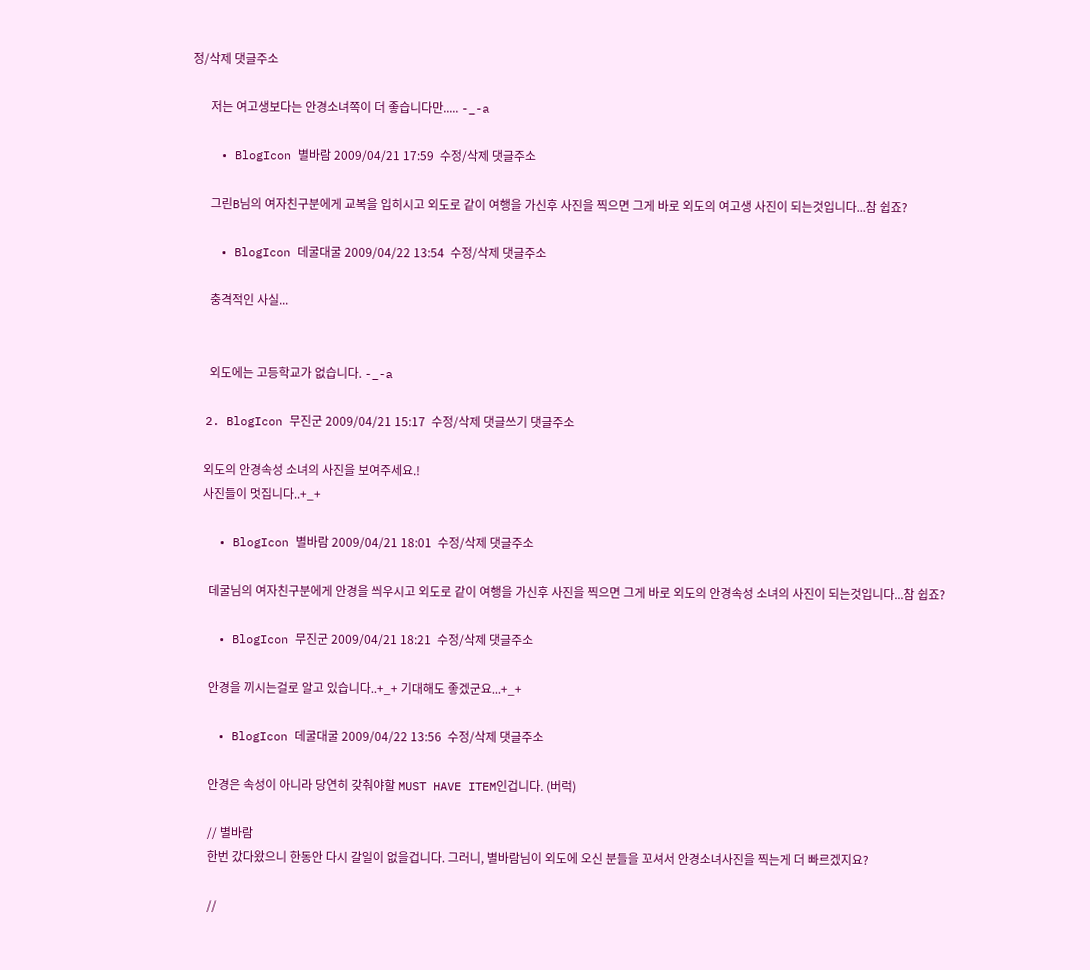정/삭제 댓글주소

      저는 여고생보다는 안경소녀쪽이 더 좋습니다만..... -_-a

    • BlogIcon 별바람 2009/04/21 17:59  수정/삭제 댓글주소

      그린B님의 여자친구분에게 교복을 입히시고 외도로 같이 여행을 가신후 사진을 찍으면 그게 바로 외도의 여고생 사진이 되는것입니다...참 쉽죠?

    • BlogIcon 데굴대굴 2009/04/22 13:54  수정/삭제 댓글주소

      충격적인 사실...


      외도에는 고등학교가 없습니다. -_-a

  2. BlogIcon 무진군 2009/04/21 15:17  수정/삭제 댓글쓰기 댓글주소

    외도의 안경속성 소녀의 사진을 보여주세요.!
    사진들이 멋집니다..+_+

    • BlogIcon 별바람 2009/04/21 18:01  수정/삭제 댓글주소

      데굴님의 여자친구분에게 안경을 씌우시고 외도로 같이 여행을 가신후 사진을 찍으면 그게 바로 외도의 안경속성 소녀의 사진이 되는것입니다...참 쉽죠?

    • BlogIcon 무진군 2009/04/21 18:21  수정/삭제 댓글주소

      안경을 끼시는걸로 알고 있습니다..+_+ 기대해도 좋겠군요...+_+

    • BlogIcon 데굴대굴 2009/04/22 13:56  수정/삭제 댓글주소

      안경은 속성이 아니라 당연히 갖춰야할 MUST HAVE ITEM인겁니다. (버럭)

      // 별바람
      한번 갔다왔으니 한동안 다시 갈일이 없을겁니다. 그러니, 별바람님이 외도에 오신 분들을 꼬셔서 안경소녀사진을 찍는게 더 빠르겠지요?

      //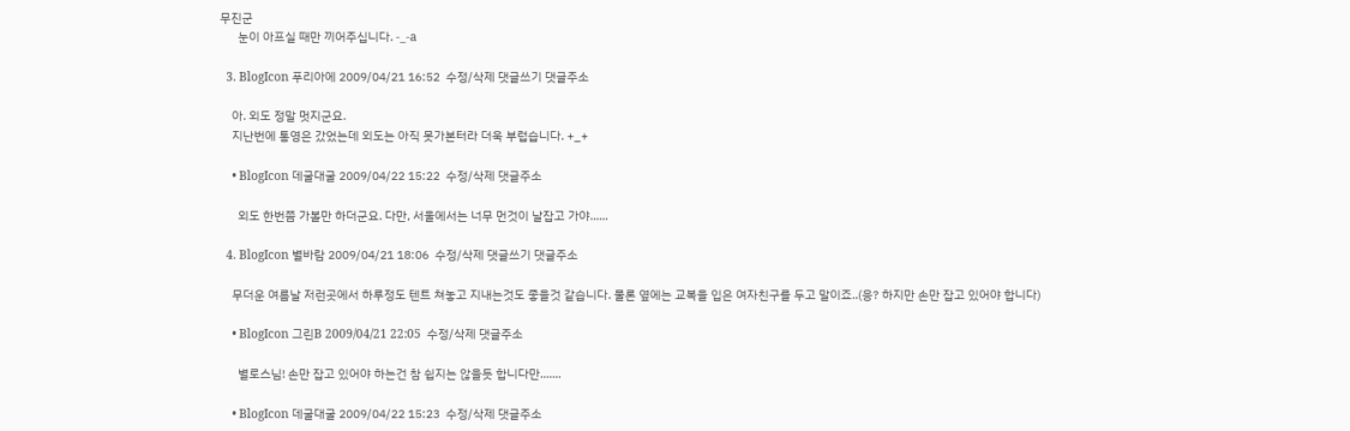무진군
      눈이 아프실 때만 끼어주십니다. -_-a

  3. BlogIcon 푸리아에 2009/04/21 16:52  수정/삭제 댓글쓰기 댓글주소

    아. 외도 정말 멋지군요.
    지난번에 통영은 갔었는데 외도는 아직 못가본터라 더욱 부럽습니다. +_+

    • BlogIcon 데굴대굴 2009/04/22 15:22  수정/삭제 댓글주소

      외도 한번쯤 가볼만 하더군요. 다만, 서울에서는 너무 먼것이 날잡고 가야......

  4. BlogIcon 별바람 2009/04/21 18:06  수정/삭제 댓글쓰기 댓글주소

    무더운 여름날 저런곳에서 하루정도 텐트 쳐놓고 지내는것도 좋을것 같습니다. 물론 옆에는 교복을 입은 여자친구를 두고 말이죠..(응? 하지만 손만 잡고 있어야 합니다)

    • BlogIcon 그린B 2009/04/21 22:05  수정/삭제 댓글주소

      별로스님! 손만 잡고 있어야 하는건 참 쉽지는 않을듯 합니다만.......

    • BlogIcon 데굴대굴 2009/04/22 15:23  수정/삭제 댓글주소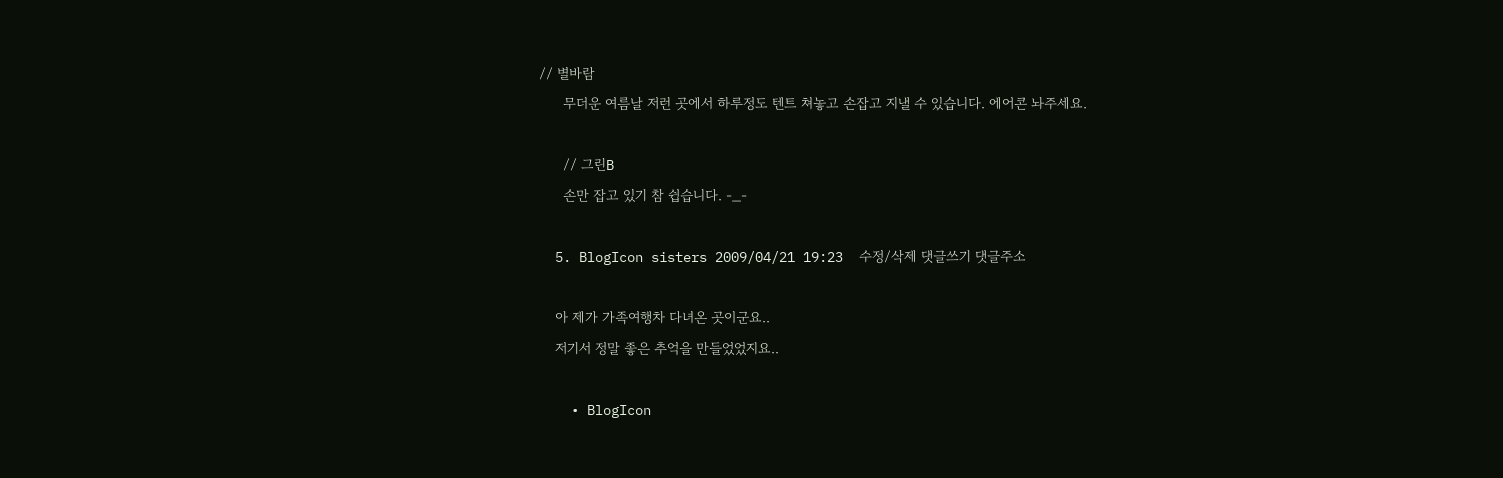// 별바람
      무더운 여름날 저런 곳에서 하루정도 텐트 쳐놓고 손잡고 지낼 수 있습니다. 에어콘 놔주세요.

      // 그린B
      손만 잡고 있기 참 쉽습니다. -_-

  5. BlogIcon sisters 2009/04/21 19:23  수정/삭제 댓글쓰기 댓글주소

    아 제가 가족여행차 다녀온 곳이군요..
    저기서 정말 좋은 추억을 만들었었지요..

    • BlogIcon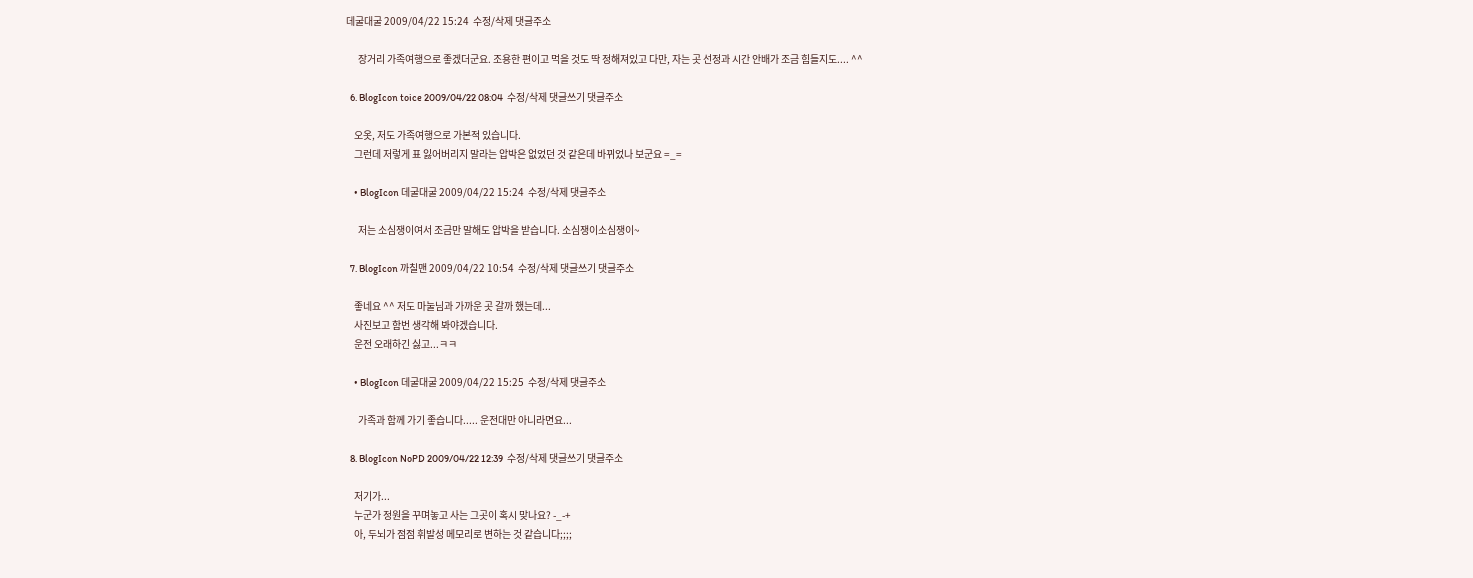데굴대굴 2009/04/22 15:24  수정/삭제 댓글주소

      장거리 가족여행으로 좋겠더군요. 조용한 편이고 먹을 것도 딱 정해져있고 다만, 자는 곳 선정과 시간 안배가 조금 힘들지도.... ^^

  6. BlogIcon toice 2009/04/22 08:04  수정/삭제 댓글쓰기 댓글주소

    오옷, 저도 가족여행으로 가본적 있습니다.
    그런데 저렇게 표 잃어버리지 말라는 압박은 없었던 것 같은데 바뀌었나 보군요 =_=

    • BlogIcon 데굴대굴 2009/04/22 15:24  수정/삭제 댓글주소

      저는 소심쟁이여서 조금만 말해도 압박을 받습니다. 소심쟁이소심쟁이~

  7. BlogIcon 까칠맨 2009/04/22 10:54  수정/삭제 댓글쓰기 댓글주소

    좋네요 ^^ 저도 마눌님과 가까운 곳 갈까 했는데...
    사진보고 함번 생각해 봐야겠습니다.
    운전 오래하긴 싫고...ㅋㅋ

    • BlogIcon 데굴대굴 2009/04/22 15:25  수정/삭제 댓글주소

      가족과 함께 가기 좋습니다..... 운전대만 아니라면요...

  8. BlogIcon NoPD 2009/04/22 12:39  수정/삭제 댓글쓰기 댓글주소

    저기가...
    누군가 정원을 꾸며놓고 사는 그곳이 혹시 맞나요? -_-+
    아, 두뇌가 점점 휘발성 메모리로 변하는 것 같습니다;;;;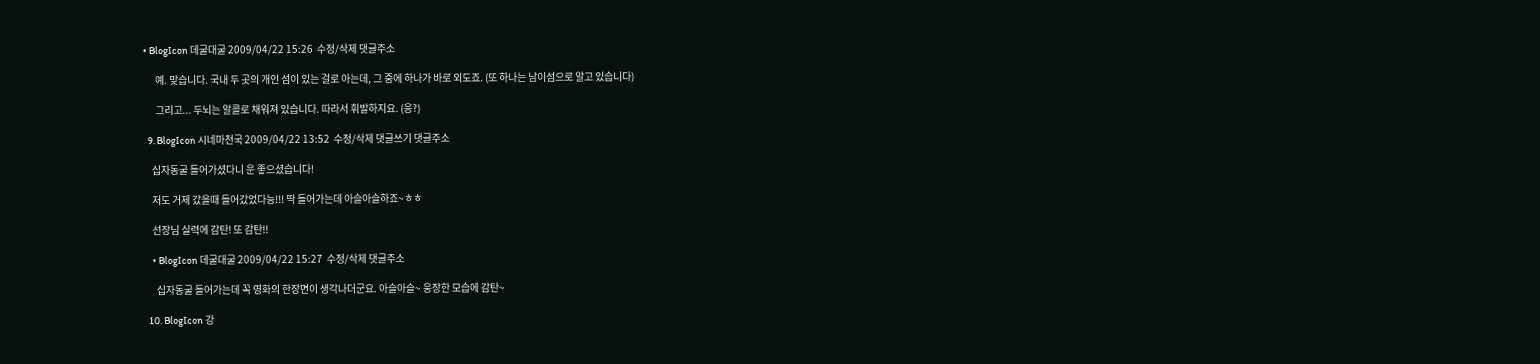• BlogIcon 데굴대굴 2009/04/22 15:26  수정/삭제 댓글주소

      예. 맞습니다. 국내 두 곳의 개인 섬이 있는 걸로 아는데, 그 중에 하나가 바로 외도죠. (또 하나는 남이섬으로 알고 있습니다)

      그리고... 두뇌는 알콜로 채워져 있습니다. 따라서 휘발하지요. (응?)

  9. BlogIcon 시네마천국 2009/04/22 13:52  수정/삭제 댓글쓰기 댓글주소

    십자동굴 들어가셨다니 운 좋으셨습니다!

    저도 거제 갔을때 들어갔었다능!!! 딱 들어가는데 아슬아슬하죠~ㅎㅎ

    선장님 실력에 감탄! 또 감탄!!

    • BlogIcon 데굴대굴 2009/04/22 15:27  수정/삭제 댓글주소

      십자동굴 들어가는데 꼭 영화의 한장면이 생각나더군요. 아슬아슬~ 웅장한 모습에 감탄~

  10. BlogIcon 강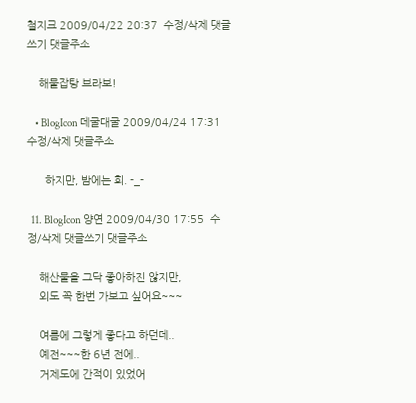철지크 2009/04/22 20:37  수정/삭제 댓글쓰기 댓글주소

    해물잡탕 브라보!

    • BlogIcon 데굴대굴 2009/04/24 17:31  수정/삭제 댓글주소

      하지만, 밤에는 회. -_-

  11. BlogIcon 양연 2009/04/30 17:55  수정/삭제 댓글쓰기 댓글주소

    해산물을 그닥 좋아하진 않지만,
    외도 꼭 한번 가보고 싶어요~~~

    여름에 그렇게 좋다고 하던데..
    예전~~~한 6년 전에..
    거제도에 간적이 있었어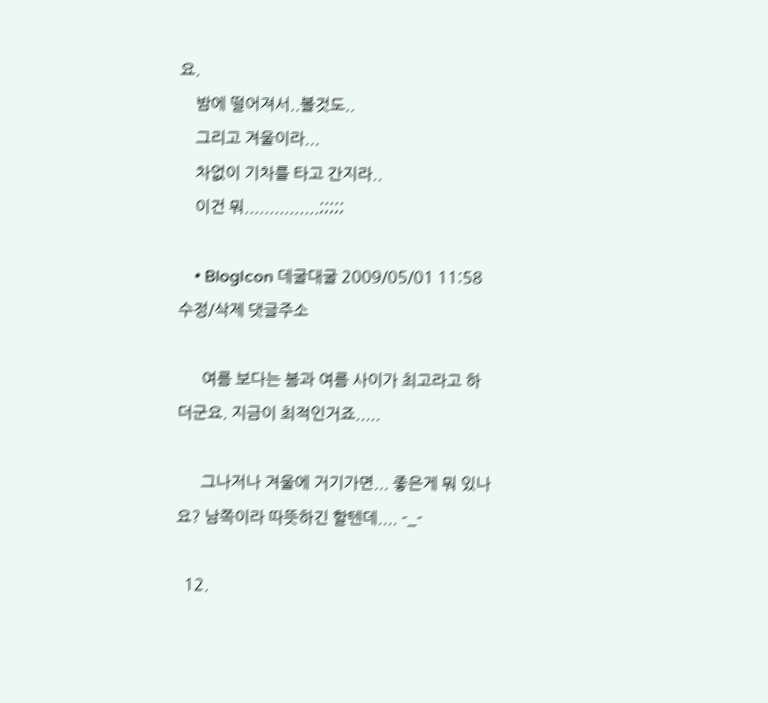요.
    밤에 떨어져서..볼것도..
    그리고 겨울이라...
    차없이 기차를 타고 간지라..
    이건 뭐...............;;;;;

    • BlogIcon 데굴대굴 2009/05/01 11:58  수정/삭제 댓글주소

      여름 보다는 봄과 여름 사이가 최고라고 하더군요. 지금이 최적인거죠.....

      그나저나 겨울에 거기가면... 좋은게 뭐 있나요? 남쪽이라 따뜻하긴 할텐데.... -_-

  12.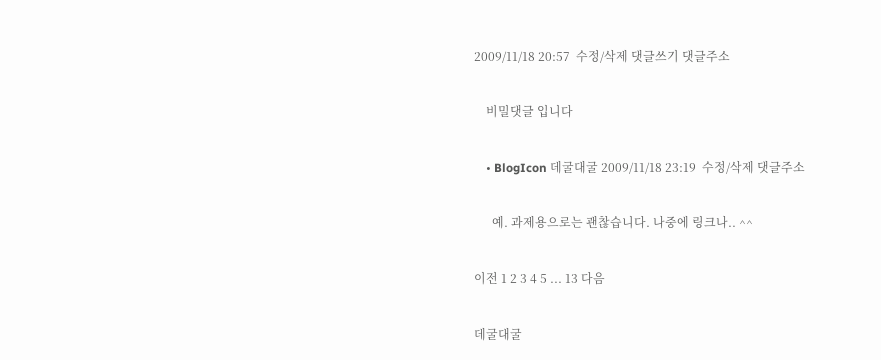2009/11/18 20:57  수정/삭제 댓글쓰기 댓글주소

    비밀댓글 입니다

    • BlogIcon 데굴대굴 2009/11/18 23:19  수정/삭제 댓글주소

      예. 과제용으로는 괜찮습니다. 나중에 링크나.. ^^

이전 1 2 3 4 5 ... 13 다음

데굴대굴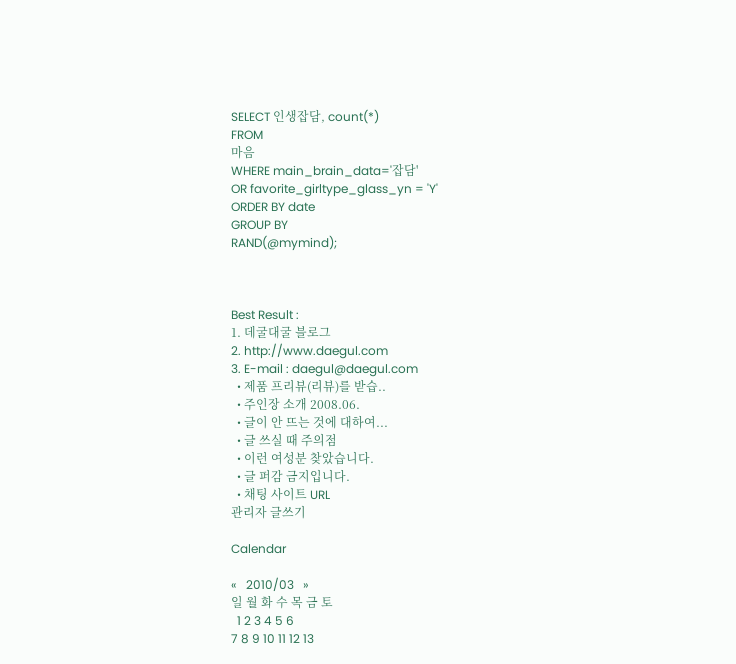SELECT 인생잡담, count(*)
FROM
마음
WHERE main_brain_data='잡담'
OR favorite_girltype_glass_yn = 'Y'
ORDER BY date
GROUP BY
RAND(@mymind);



Best Result :
1. 데굴대굴 블로그
2. http://www.daegul.com
3. E-mail : daegul@daegul.com
  • 제품 프리뷰(리뷰)를 받습..
  • 주인장 소개 2008.06.
  • 글이 안 뜨는 것에 대하여...
  • 글 쓰실 때 주의점
  • 이런 여성분 찾았습니다.
  • 글 퍼감 금지입니다.
  • 채팅 사이트 URL
관리자 글쓰기

Calendar

«   2010/03   »
일 월 화 수 목 금 토
  1 2 3 4 5 6
7 8 9 10 11 12 13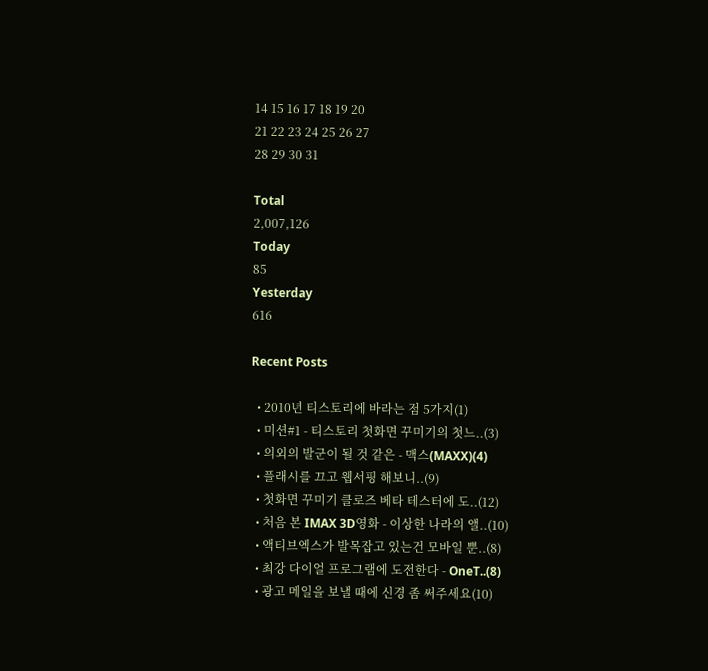14 15 16 17 18 19 20
21 22 23 24 25 26 27
28 29 30 31

Total
2,007,126
Today
85
Yesterday
616

Recent Posts

  • 2010년 티스토리에 바라는 점 5가지(1)
  • 미션#1 - 티스토리 첫화면 꾸미기의 첫느..(3)
  • 의외의 발군이 될 것 같은 - 맥스(MAXX)(4)
  • 플래시를 끄고 웹서핑 해보니..(9)
  • 첫화면 꾸미기 클로즈 베타 테스터에 도..(12)
  • 처음 본 IMAX 3D영화 - 이상한 나라의 앨..(10)
  • 액티브엑스가 발목잡고 있는건 모바일 뿐..(8)
  • 최강 다이얼 프로그램에 도전한다 - OneT..(8)
  • 광고 메일을 보낼 때에 신경 좀 써주세요(10)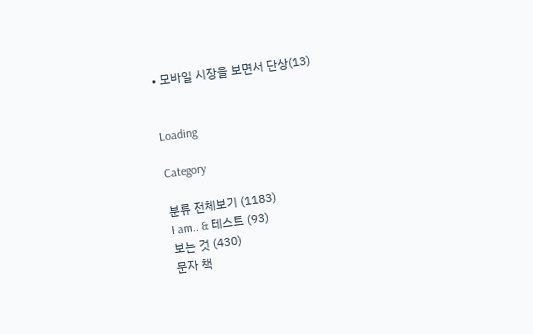• 모바일 시장을 보면서 단상(13)


Loading

Category

분류 전체보기 (1183)
I am.. & 테스트 (93)
보는 것 (430)
문자 책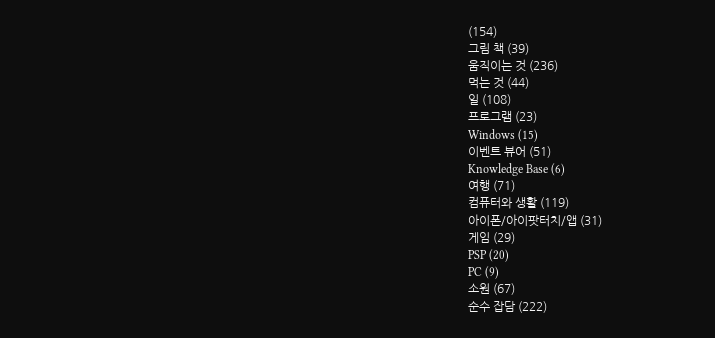(154)
그림 책 (39)
움직이는 것 (236)
먹는 것 (44)
일 (108)
프로그램 (23)
Windows (15)
이벤트 뷰어 (51)
Knowledge Base (6)
여행 (71)
컴퓨터와 생활 (119)
아이폰/아이팟터치/앱 (31)
게임 (29)
PSP (20)
PC (9)
소원 (67)
순수 잡담 (222)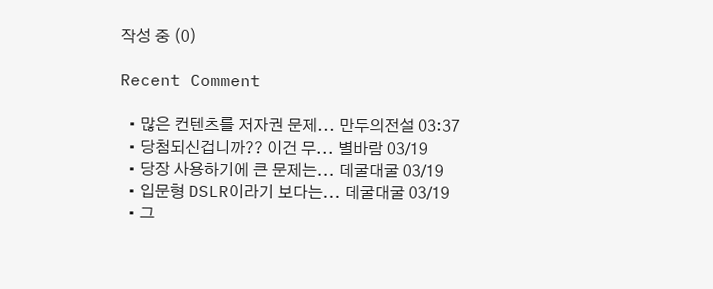작성 중 (0)

Recent Comment

  • 많은 컨텐츠를 저자권 문제... 만두의전설 03:37
  • 당첨되신겁니까?? 이건 무... 별바람 03/19
  • 당장 사용하기에 큰 문제는... 데굴대굴 03/19
  • 입문형 DSLR이라기 보다는... 데굴대굴 03/19
  • 그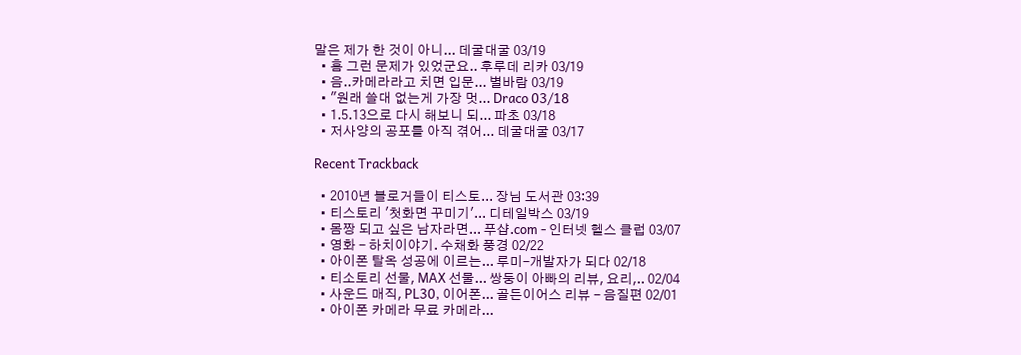말은 제가 한 것이 아니... 데굴대굴 03/19
  • 흠 그런 문제가 있었군요.. 후루데 리카 03/19
  • 음..카메라라고 치면 입문... 별바람 03/19
  • "원래 쓸대 없는게 가장 멋... Draco 03/18
  • 1.5.13으로 다시 해보니 되... 파초 03/18
  • 저사양의 공포를 아직 겪어... 데굴대굴 03/17

Recent Trackback

  • 2010년 블로거들이 티스토... 장님 도서관 03:39
  • 티스토리 '첫화면 꾸미기'... 디테일박스 03/19
  • 몸짱 되고 싶은 남자라면... 푸샵.com - 인터넷 헬스 클럽 03/07
  • 영화 - 하치이야기. 수채화 풍경 02/22
  • 아이폰 탈옥 성공에 이르는... 루미-개발자가 되다 02/18
  • 티소토리 선물, MAX 선물... 쌍둥이 아빠의 리뷰, 요리,.. 02/04
  • 사운드 매직, PL30, 이어폰... 골든이어스 리뷰 - 음질편 02/01
  • 아이폰 카메라 무료 카메라...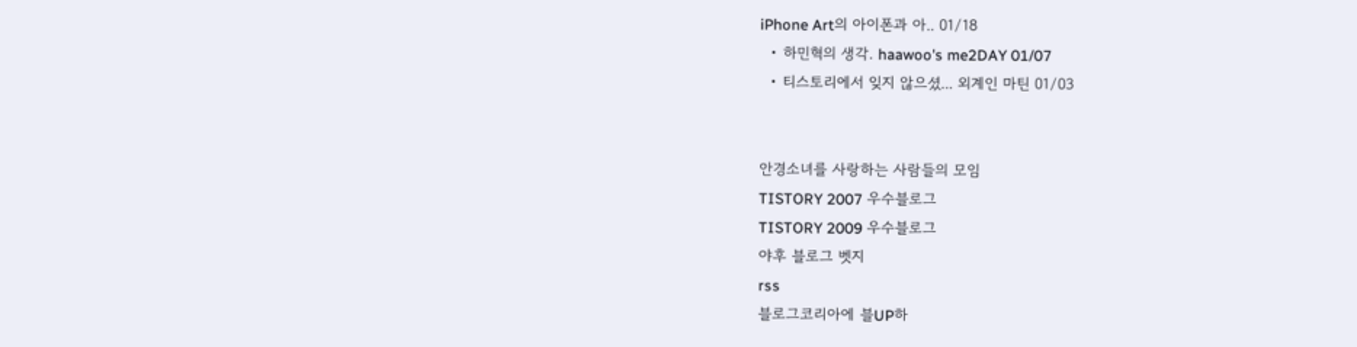iPhone Art의 아이폰과 아.. 01/18
  • 하민혁의 생각. haawoo's me2DAY 01/07
  • 티스토리에서 잊지 않으셨... 외계인 마틴 01/03


안경소녀를 사랑하는 사람들의 모임
TISTORY 2007 우수블로그
TISTORY 2009 우수블로그
야후 블로그 벳지
rss
블로그코리아에 블UP하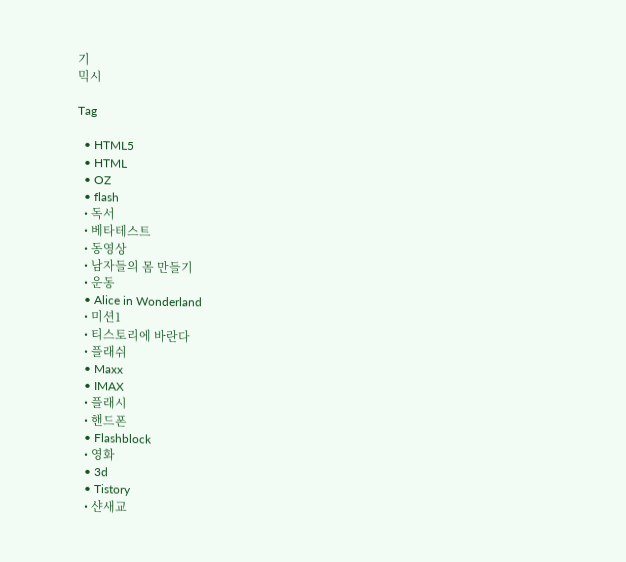기
믹시

Tag

  • HTML5
  • HTML
  • OZ
  • flash
  • 독서
  • 베타테스트
  • 동영상
  • 남자들의 몸 만들기
  • 운동
  • Alice in Wonderland
  • 미션1
  • 티스토리에 바란다
  • 플래쉬
  • Maxx
  • IMAX
  • 플래시
  • 핸드폰
  • Flashblock
  • 영화
  • 3d
  • Tistory
  • 샨새교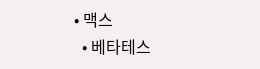• 맥스
  • 베타테스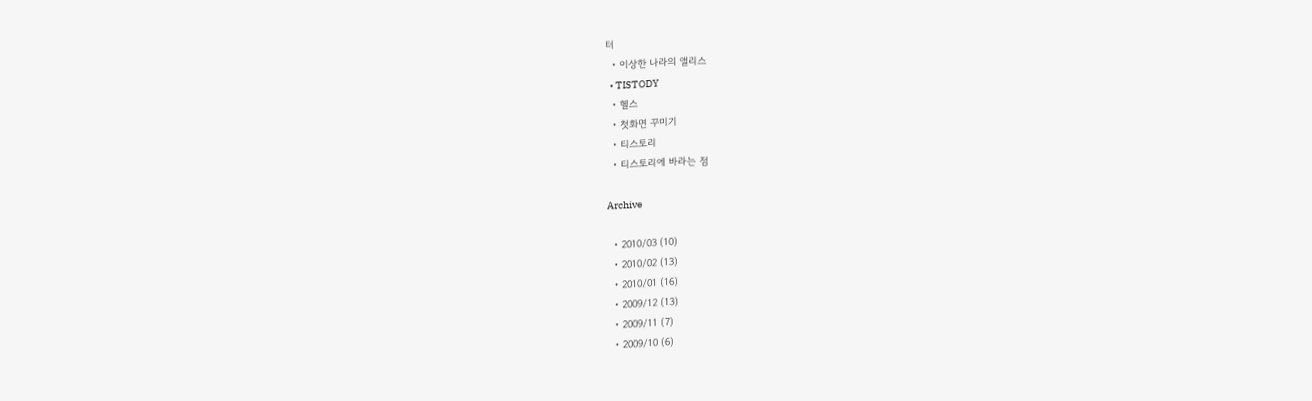터
  • 이상한 나라의 앨리스
  • TISTODY
  • 헬스
  • 첫화면 꾸미기
  • 티스토리
  • 티스토리에 바라는 점

Archive

  • 2010/03 (10)
  • 2010/02 (13)
  • 2010/01 (16)
  • 2009/12 (13)
  • 2009/11 (7)
  • 2009/10 (6)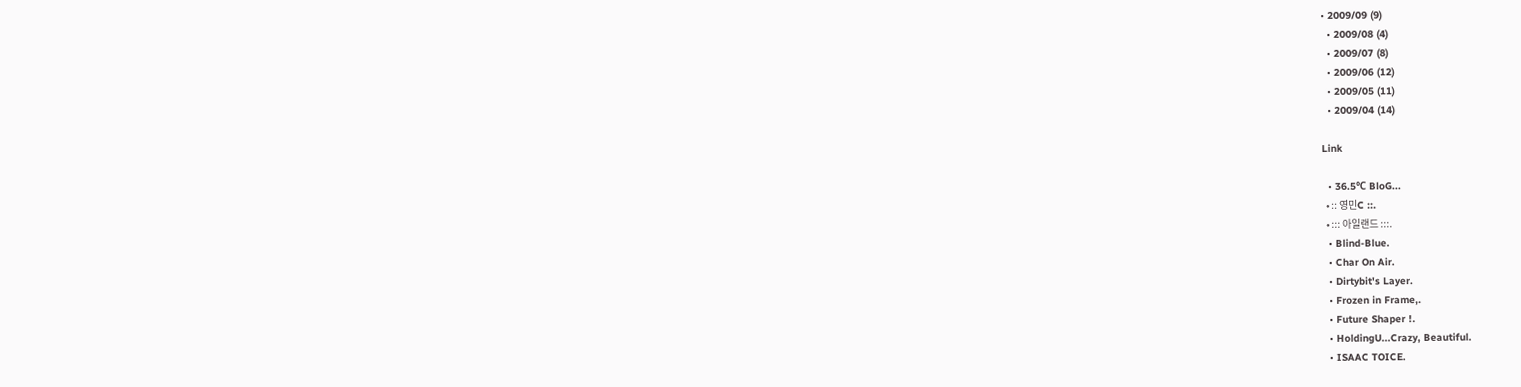• 2009/09 (9)
  • 2009/08 (4)
  • 2009/07 (8)
  • 2009/06 (12)
  • 2009/05 (11)
  • 2009/04 (14)

Link

  • 36.5℃ BloG...
  • :: 영민C ::.
  • ::: 아일랜드 :::.
  • Blind-Blue.
  • Char On Air.
  • Dirtybit's Layer.
  • Frozen in Frame,.
  • Future Shaper !.
  • HoldingU...Crazy, Beautiful.
  • ISAAC TOICE.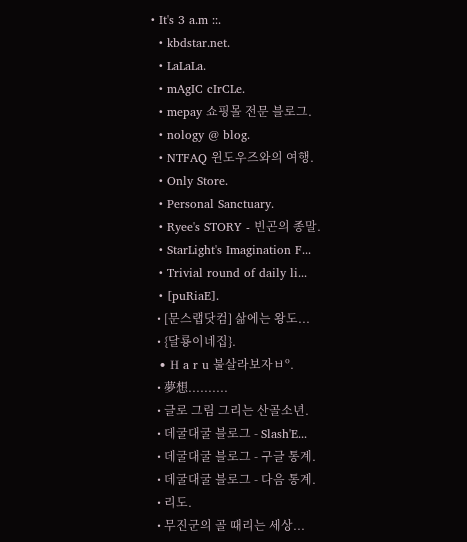• It's 3 a.m ::.
  • kbdstar.net.
  • LaLaLa.
  • mAgIC cIrCLe.
  • mepay 쇼핑몰 전문 블로그.
  • nology @ blog.
  • NTFAQ 윈도우즈와의 여행.
  • Only Store.
  • Personal Sanctuary.
  • Ryee's STORY - 빈곤의 종말.
  • StarLight's Imagination F...
  • Trivial round of daily li...
  • [puRiaE].
  • [문스랩닷컴] 삶에는 왕도...
  • {달룡이네집}.
  • Η a r u 불살라보자ㅂº.
  • 夢想..........
  • 글로 그림 그리는 산골소년.
  • 데굴대굴 블로그 - Slash'E...
  • 데굴대굴 블로그 - 구글 통계.
  • 데굴대굴 블로그 - 다음 통계.
  • 리도.
  • 무진군의 골 때리는 세상...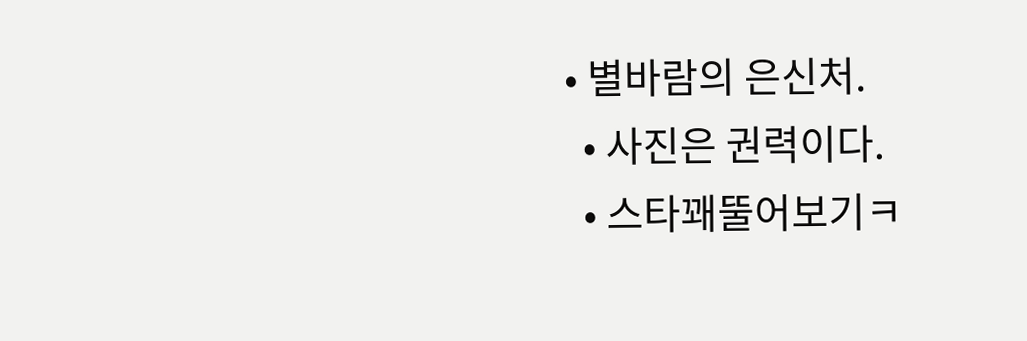• 별바람의 은신처.
  • 사진은 권력이다.
  • 스타꽤뚤어보기ㅋ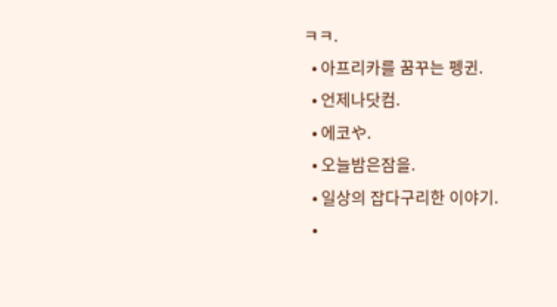ㅋㅋ.
  • 아프리카를 꿈꾸는 펭귄.
  • 언제나닷컴.
  • 에코や.
  • 오늘밤은잠을.
  • 일상의 잡다구리한 이야기.
  •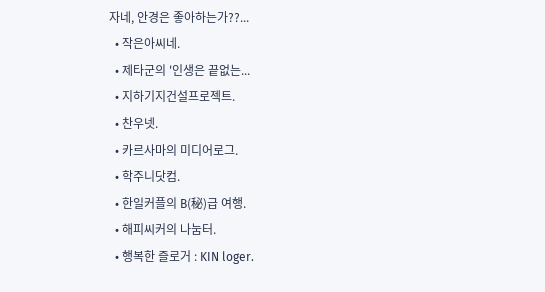자네, 안경은 좋아하는가??...
  • 작은아씨네.
  • 제타군의 '인생은 끝없는...
  • 지하기지건설프로젝트.
  • 찬우넷.
  • 카르사마의 미디어로그.
  • 학주니닷컴.
  • 한일커플의 B(秘)급 여행.
  • 해피씨커의 나눔터.
  • 행복한 즐로거 : KIN loger.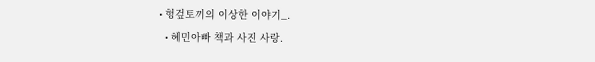• 헝겊토끼의 이상한 이야기_.
  • 혜민아빠 책과 사진 사랑.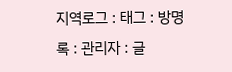지역로그 : 태그 : 방명록 : 관리자 : 글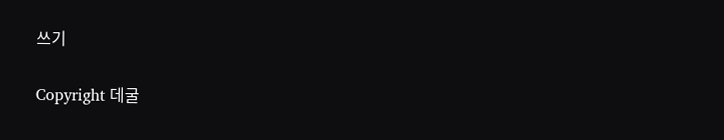쓰기

Copyright 데굴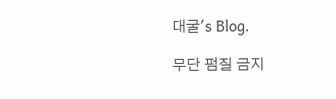대굴's Blog.

무단 펌질 금지